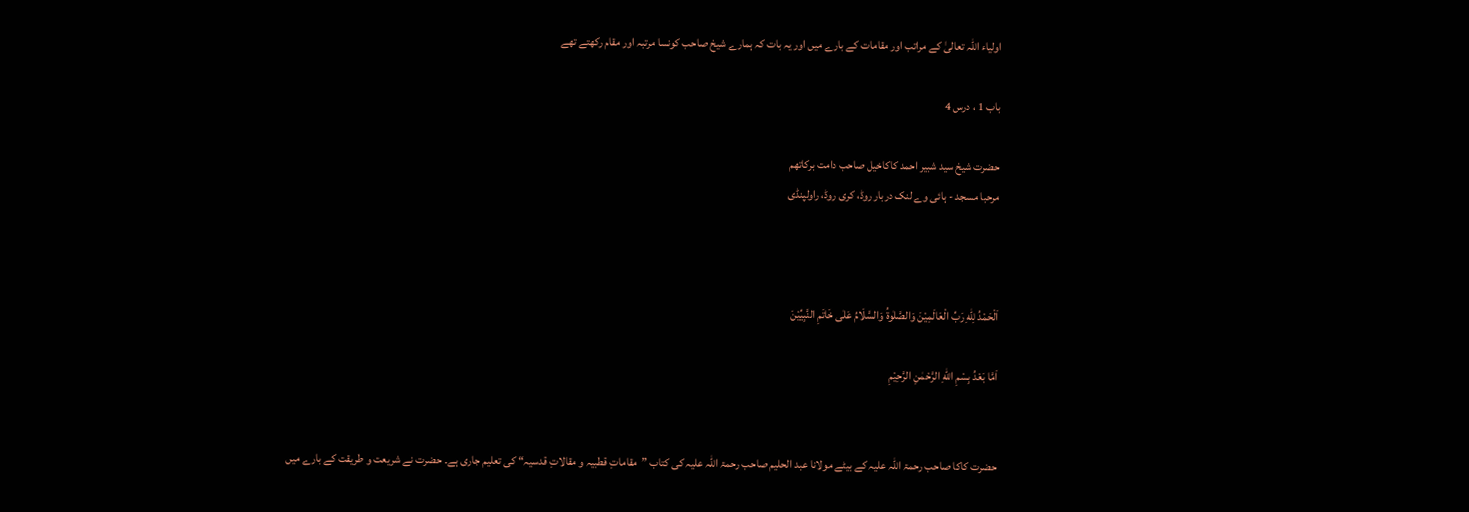اولیاء اللہ تعالیٰ کے مراتب اور مقامات کے بارے میں اور یہ بات کہ ہمارے شیخ صاحب کونسا مرتبہ اور مقام رکھتے تھے

باب 1 ، درس 4

حضرت شیخ سید شبیر احمد کاکاخیل صاحب دامت برکاتھم
مرحبا مسجد - ہائی وے لنک دربار روڈ، کری روڈ، راولپنڈی



اَلْحَمْدُ لِلّٰهِ رَبِّ الْعَالَمِیْنَ وَالصَّلٰوۃُ وَالسَّلَامُ عَلٰى خَاتَمِ النَّبِيِّيْنَ

اَمَّا بَعْدُ بِسْمِ اللّٰهِ الرَّحْمٰنِ الرَّحِیْمِ


حضرت کاکا صاحب رحمۃ اللہ علیہ کے بیٹے مولانا عبد الحلیم صاحب رحمۃ اللہ علیہ کی کتاب ”مقاماتِ قطبیہ و مقالاتِ قدسیہ“ کی تعلیم جاری ہے۔ حضرت نے شریعت و طریقت کے بارے میں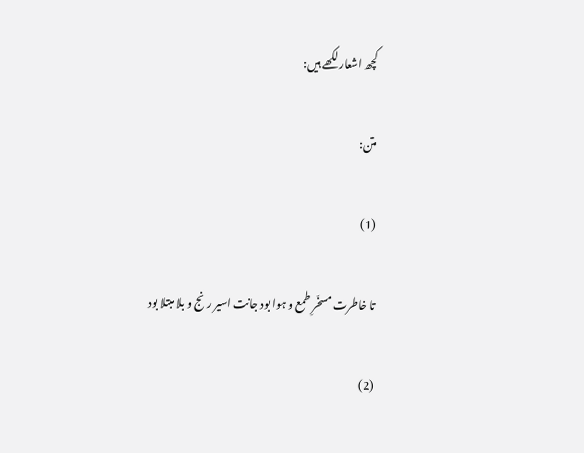کچھ اشعار لکھے ہیں:

متن:

(1)

تا خاطرت مسخّرِ طمع و ہوا بود جانت اسیر رنج و بلا مبتلا بود

(2)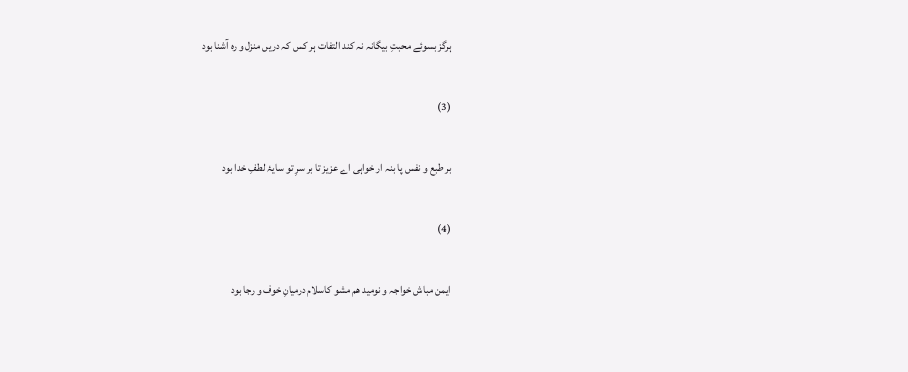ہرگز بسوئے محبتِ بیگانہ نہ کند التفات ہر کس کہ دریں منزل و رہ آشنا بود

(3)

بر طبع و نفس پا بنہ ار خواہی اے عزیز تا بر سرِ تو سایۂ لطفِ خدا بود

(4)

ایمن مباش خواجہ و نومید هم مشو کاسلام درمیانِ خوف و رجا بود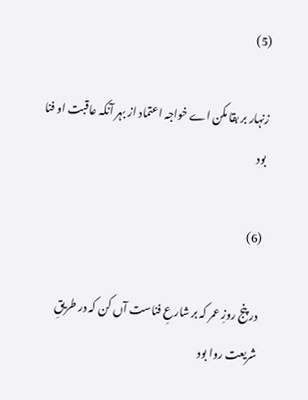(5)

زنہار بر بقا مکن اے خواجہ اعتماد از بہر آنکہ عاقبت او فنا بود

(6)

در پنج روزِ عمر کہ بر شارعِ فناست آں کن کہ در طریقِ شریعت روا بود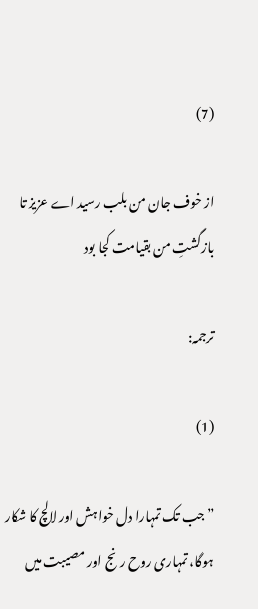(7)

از خوف جان من بلب رسید اے عزیز تا بازگشتِ من بقیامت کجا بود

ترجمہ:

(1)

” جب تک تمہارا دل خواہش اور لالچ کا شکار ہوگا، تمہاری روح رنج اور مصیبت میں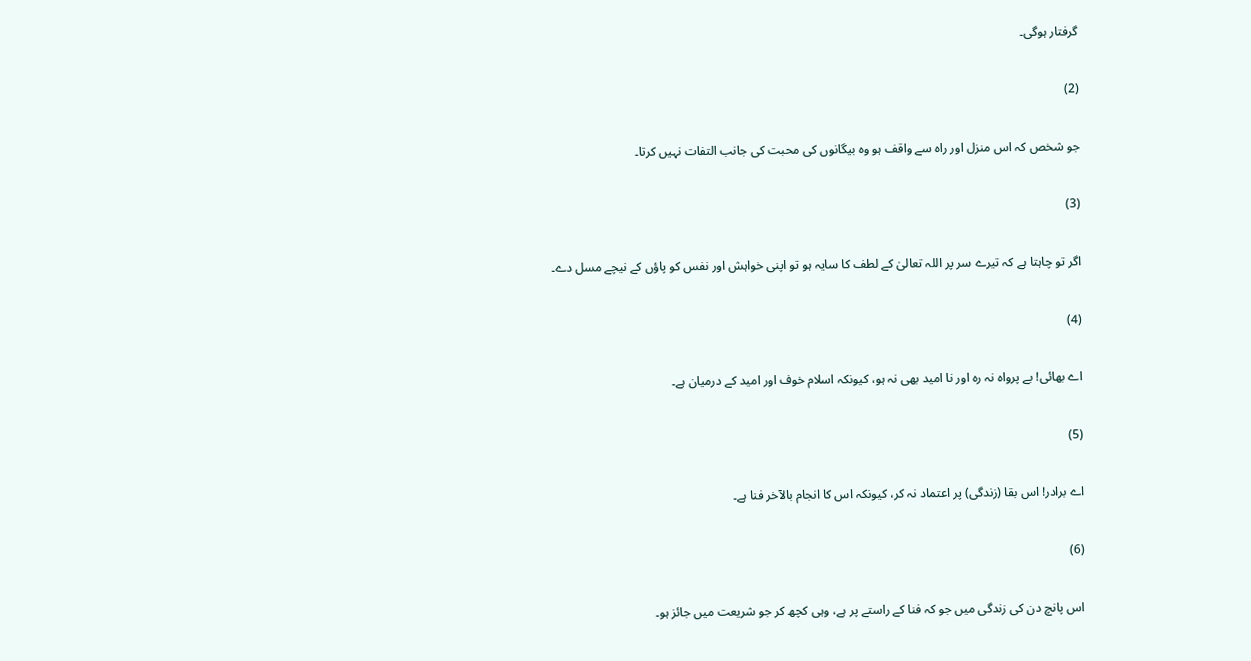گرفتار ہوگی۔

(2)

جو شخص کہ اس منزل اور راہ سے واقف ہو وہ بیگانوں کی محبت کی جانب التفات نہیں کرتا۔

(3)

اگر تو چاہتا ہے کہ تیرے سر پر اللہ تعالیٰ کے لطف کا سایہ ہو تو اپنی خواہش اور نفس کو پاؤں کے نیچے مسل دے۔

(4)

اے بھائی! بے پرواہ نہ رہ اور نا امید بھی نہ ہو، کیونکہ اسلام خوف اور امید کے درمیان ہے۔

(5)

اے برادر! اس بقا (زندگی) پر اعتماد نہ کر، کیونکہ اس کا انجام بالآخر فنا ہے۔

(6)

اس پانچ دن کی زندگی میں جو کہ فنا کے راستے پر ہے، وہی کچھ کر جو شریعت میں جائز ہو۔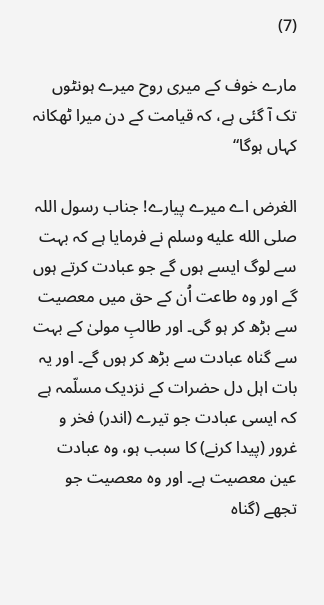(7)

مارے خوف کے میری روح میرے ہونٹوں تک آ گئی ہے، کہ قیامت کے دن میرا ٹھکانہ کہاں ہوگا“

الغرض اے میرے پیارے! جناب رسول اللہ صلى الله عليه وسلم نے فرمایا ہے کہ بہت سے لوگ ایسے ہوں گے جو عبادت کرتے ہوں گے اور وہ طاعت اُن کے حق میں معصیت سے بڑھ کر ہو گی۔ اور طالبِ مولیٰ کے بہت سے گناہ عبادت سے بڑھ کر ہوں گے۔ اور یہ بات اہل دل حضرات کے نزدیک مسلّمہ ہے کہ ایسی عبادت جو تیرے (اندر) فخر و غرور (پیدا کرنے) کا سبب ہو، وہ عبادت عین معصیت ہے۔ اور وہ معصیت جو تجھے (گناہ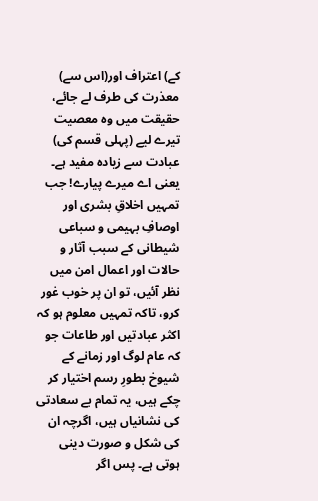کے) اعتراف اور(اس سے) معذرت کی طرف لے جائے، حقیقت میں وہ معصیت تیرے لیے (پہلی قسم کی) عبادت سے زیادہ مفید ہے۔ یعنی اے میرے پیارے! جب تمہیں اخلاقِ بشری اور اوصافِ بہیمی و سباعی شیطانی کے سبب آثار و حالات اور اعمال امن میں نظر آئیں، تو ان پر خوب غور کرو، تاکہ تمہیں معلوم ہو کہ اکثر عبادتیں اور طاعات جو کہ عام لوگ اور زمانے کے شیوخ بطورِ رسم اختیار کر چکے ہیں، یہ تمام بے سعادتی کی نشانیاں ہیں، اگرچہ ان کی شکل و صورت دینی ہوتی ہے۔ پس اگر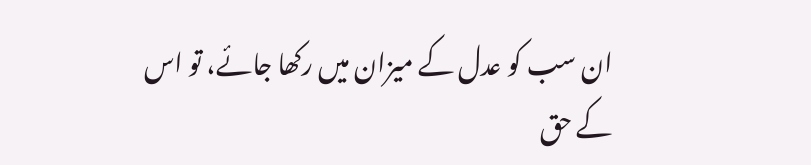ان سب کو عدل کے میزان میں رکھا جائے، تو اس کے حق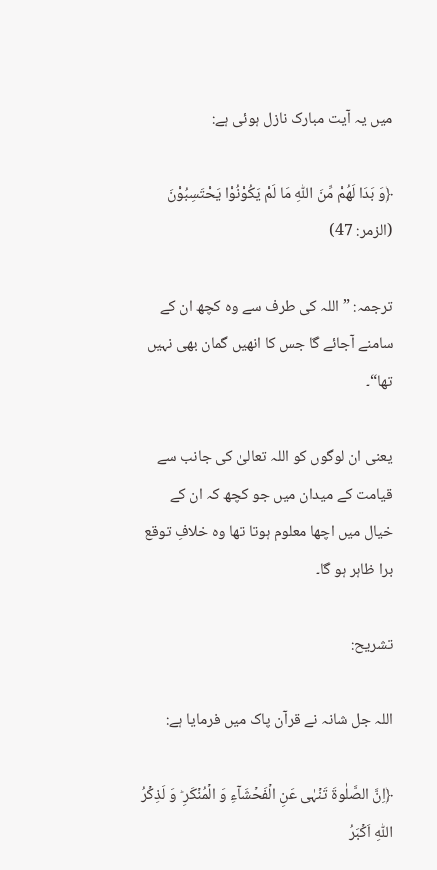میں یہ آیت مبارک نازل ہوئی ہے:

﴿وَ بَدَا لَھُمْ مِّنَ اللّٰہِ مَا لَمْ یَکُوْنُوْا یَحْتَسِبُوْنَ (الزمر: 47)

ترجمہ: ”اللہ کی طرف سے وہ کچھ ان کے سامنے آجائے گا جس کا انھیں گمان بھی نہیں تھا“۔

یعنی ان لوگوں کو اللہ تعالیٰ کی جانب سے قیامت کے میدان میں جو کچھ کہ ان کے خیال میں اچھا معلوم ہوتا تھا وہ خلافِ توقع برا ظاہر ہو گا۔

تشریح:

اللہ جل شانہ نے قرآن پاک میں فرمایا ہے:

﴿اِنَّ الصَّلٰوۃَ تَنۡہٰی عَنِ الۡفَحۡشَآءِ وَ الۡمُنۡکَرِ ؕ وَ لَذِکۡرُ اللّٰہِ اَکۡبَرُ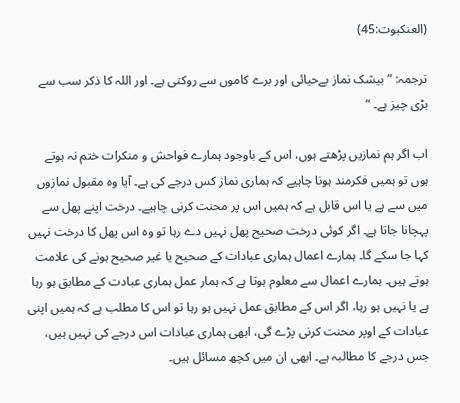(العنکبوت:45)

ترجمہ: ”بیشک نماز بےحیائی اور برے کاموں سے روکتی ہے۔ اور اللہ کا ذکر سب سے بڑی چیز ہے۔ “

اب اگر ہم نمازیں پڑھتے ہوں، اس کے باوجود ہمارے فواحش و منکرات ختم نہ ہوتے ہوں تو ہمیں فکرمند ہونا چاہیے کہ ہماری نماز کس درجے کی ہے۔ آیا وہ مقبول نمازوں میں سے ہے یا اس قابل ہے کہ ہمیں اس پر محنت کرنی چاہیے۔ درخت اپنے پھل سے پہچانا جاتا ہے۔ اگر کوئی درخت صحیح پھل نہیں دے رہا تو وہ اس پھل کا درخت نہیں کہا جا سکے گا۔ ہمارے اعمال ہماری عبادات کے صحیح یا غیر صحیح ہونے کی علامت ہوتے ہیں۔ ہمارے اعمال سے معلوم ہوتا ہے کہ ہمار عمل ہماری عبادت کے مطابق ہو رہا ہے یا نہیں ہو رہا، اگر اس کے مطابق عمل نہیں ہو رہا تو اس کا مطلب ہے کہ ہمیں اپنی عبادات کے اوپر محنت کرنی پڑے گی، ابھی ہماری عبادات اس درجے کی نہیں ہیں، جس درجے کا مطالبہ ہے۔ ابھی ان میں کچھ مسائل ہیں۔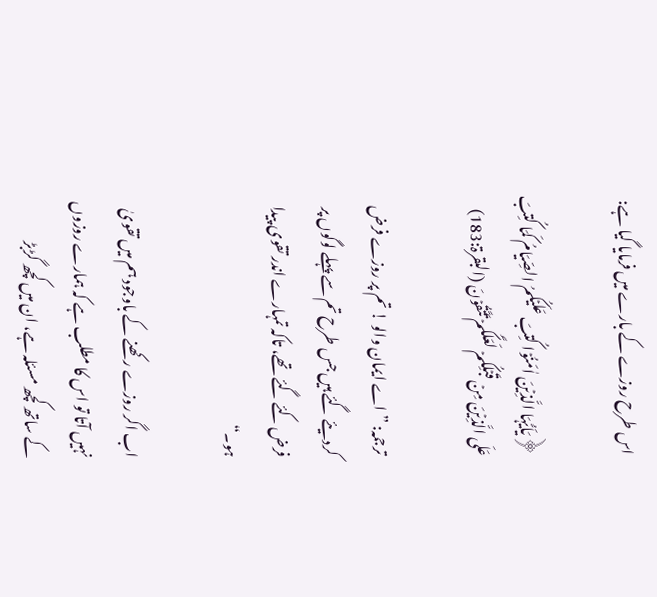اس طرح روزے کے بارے میں فرمایا گیا ہے:

﴿یَاَیُّہَا الَّذِیۡنَ اٰمَنُوۡا کُتِبَ عَلَیۡکُمُ الصِّیَامُ کَمَا کُتِبَ عَلَی الَّذِیۡنَ مِنۡ قَبۡلِکُمۡ لَعَلَّکُمۡ تَتَّقُوۡنَ (البقرۃ:183)

ترجمہ: ” اے ایمان والو ! تم پر روزے فرض کردیئے گئے ہیں جس طرح تم سے پہلے لوگوں پر فرض کئے گئے تھے، تاکہ تمہارے اندر تقوی پیدا ہو۔“

اب اگر روزے رکھنے کے باوجود ہم میں تقویٰ نہیں آتا تو اس کا مطلب ہے کہ ہمارے روزوں کے ساتھ کچھ مسئلہ ہے، ان میں کچھ گڑبڑ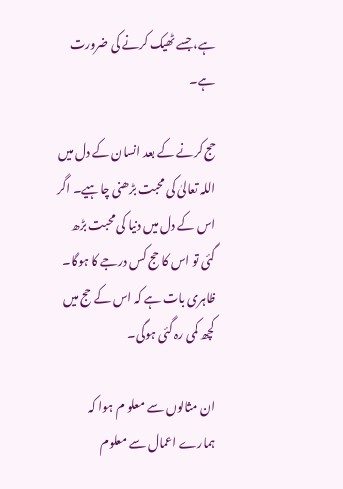ہے، جسے ٹھیک کرنے کی ضرورت ہے۔

حج کرنے کے بعد انسان کے دل میں اللہ تعالیٰ کی محبت بڑھنی چاہیے۔ اگر اس کے دل میں دنیا کی محبت بڑھ گئی تو اس کا حج کس درجے کا ہوگا۔ ظاہری بات ہے کہ اس کے حج میں کچھ کمی رہ گئی ہوگی۔

ان مثالوں سے معلو م ہوا کہ ہمارے اعمال سے معلوم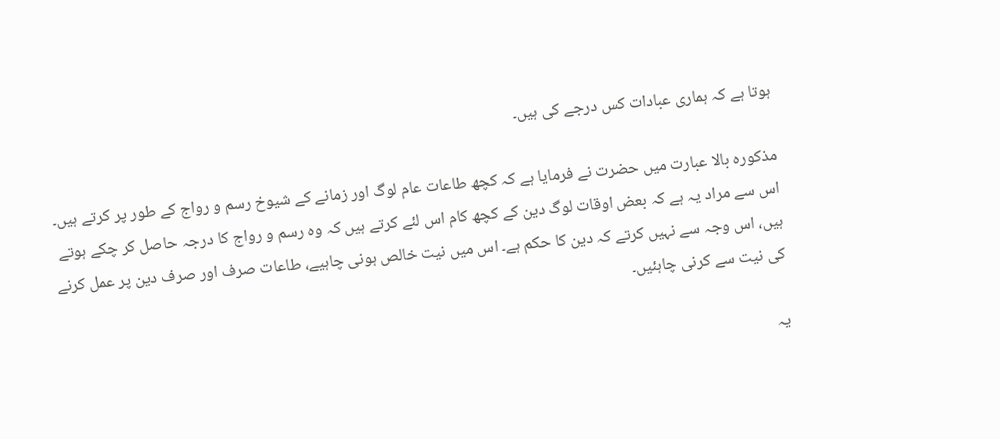ہوتا ہے کہ ہماری عبادات کس درجے کی ہیں۔

مذکورہ بالا عبارت میں حضرت نے فرمایا ہے کہ کچھ طاعات عام لوگ اور زمانے کے شیوخ رسم و رواج کے طور پر کرتے ہیں۔ اس سے مراد یہ ہے کہ بعض اوقات لوگ دین کے کچھ کام اس لئے کرتے ہیں کہ وہ رسم و رواج کا درجہ حاصل کر چکے ہوتے ہیں، اس وجہ سے نہیں کرتے کہ دین کا حکم ہے۔ اس میں نیت خالص ہونی چاہیے، طاعات صرف اور صرف دین پر عمل کرنے کی نیت سے کرنی چاہئیں۔

یہ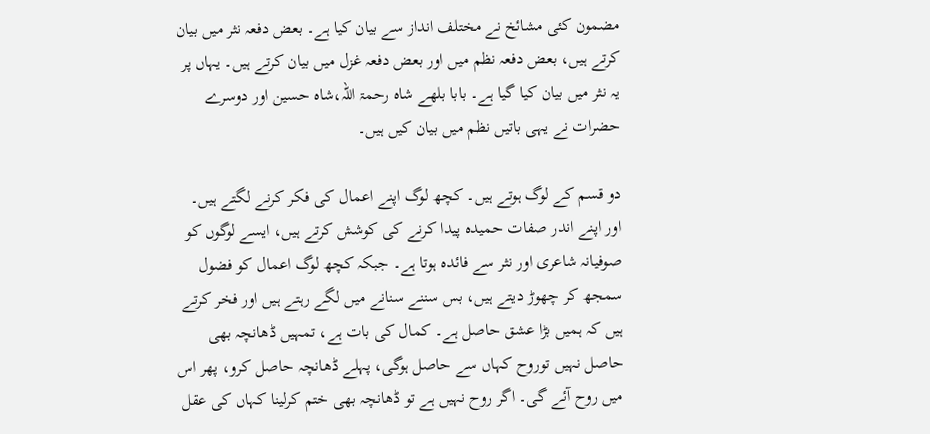مضمون کئی مشائخ نے مختلف انداز سے بیان کیا ہے۔ بعض دفعہ نثر میں بیان کرتے ہیں، بعض دفعہ نظم میں اور بعض دفعہ غزل میں بیان کرتے ہیں۔ یہاں پر یہ نثر میں بیان کیا گیا ہے۔ بابا بلھے شاہ رحمۃ اللہ،شاہ حسین اور دوسرے حضرات نے یہی باتیں نظم میں بیان کیں ہیں۔

دو قسم کے لوگ ہوتے ہیں۔ کچھ لوگ اپنے اعمال کی فکر کرنے لگتے ہیں۔ اور اپنے اندر صفات حمیدہ پیدا کرنے کی کوشش کرتے ہیں، ایسے لوگوں کو صوفیانہ شاعری اور نثر سے فائدہ ہوتا ہے۔ جبکہ کچھ لوگ اعمال کو فضول سمجھ کر چھوڑ دیتے ہیں، بس سننے سنانے میں لگے رہتے ہیں اور فخر کرتے ہیں کہ ہمیں بڑا عشق حاصل ہے۔ کمال کی بات ہے، تمہیں ڈھانچہ بھی حاصل نہیں توروح کہاں سے حاصل ہوگی، پہلے ڈھانچہ حاصل کرو، پھر اس میں روح آئے گی۔ اگر روح نہیں ہے تو ڈھانچہ بھی ختم کرلینا کہاں کی عقل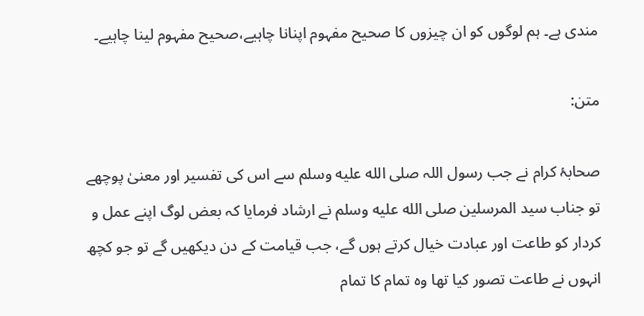مندی ہے۔ ہم لوگوں کو ان چیزوں کا صحیح مفہوم اپنانا چاہیے،صحیح مفہوم لینا چاہیے۔

متن:

صحابۂ کرام نے جب رسول اللہ صلى الله عليه وسلم سے اس کی تفسیر اور معنیٰ پوچھے تو جناب سید المرسلین صلى الله عليه وسلم نے ارشاد فرمایا کہ بعض لوگ اپنے عمل و کردار کو طاعت اور عبادت خیال کرتے ہوں گے، جب قیامت کے دن دیکھیں گے تو جو کچھ انہوں نے طاعت تصور کیا تھا وہ تمام کا تمام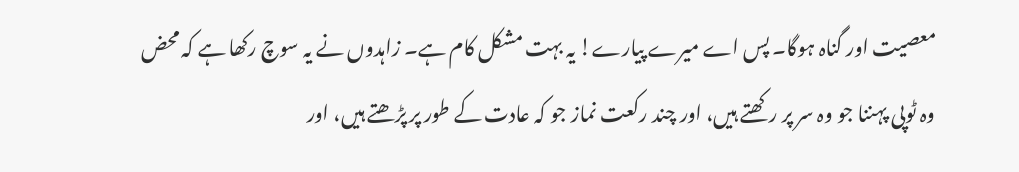معصیت اور گناہ ہوگا۔ پس اے میرے پیارے! یہ بہت مشکل کام ہے۔ زاہدوں نے یہ سوچ رکھا ہے کہ محض وہ ٹوپی پہننا جو وہ سر پر رکھتے ہیں، اور چند رکعت نماز جو کہ عادت کے طور پر پڑھتے ہیں، اور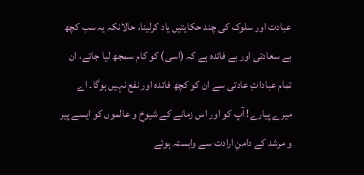عبادت اور سلوک کی چند حکایتیں یاد کرلینا، حالانکہ یہ سب کچھ بے سعادتی اور بے فائدہ ہے کہ (اسی) کو کام سمجھ لیا جائے، ان تمام عباداتِ عادتی سے ان کو کچھ فائدہ اور نفع نہیں ہوگا۔ اے میرے پیارے! آپ کو اور اس زمانے کے شیوخ و عالموں کو ایسے پیر و مرشد کے دامنِ ارادت سے وابستہ ہوئے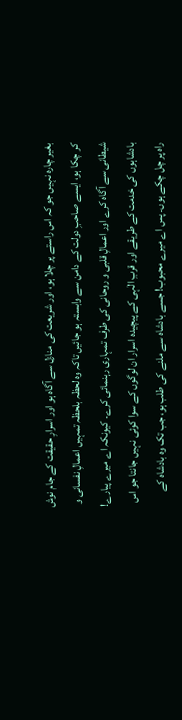بغیر چارہ نہیں جو کہ اس راستے پر چلا ہو، اور شریعت کی منازل سے آگاہ ہو اور اسرارِ حقیقت کے جام نوش کر چکا ہو، ایسے صاحبِ دولت کے دامن سے وابستہ ہو جائیں تاکہ وہ لحظہ بلحظہ تمہیں اعمالِ نفسانی و شیطانی سے آگاہ کرے اور اعمالِ قلبی و روحانی کی طرف تمہاری رہنمائی کرے۔ کیونکہ اے میرے پیارے! بادشاہوں کی خدمت کے طریقے اور قربِ الٰہی کے پیچیدہ اسرار ان لوگوں کے سوا کوئی نہیں جانتا جو اس راہ پر چل چکے ہوں۔ پس اے میرے محبوب! جسے بادشاہ سے ملنے کی طلب ہو، جب تک وہ بادشاہ کے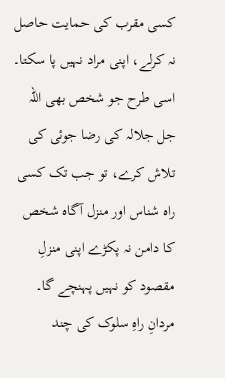کسی مقرب کی حمایت حاصل نہ کرلے، اپنی مراد نہیں پا سکتا۔ اسی طرح جو شخص بھی اللہ جل جلالہ کی رضا جوئی کی تلاش کرے، تو جب تک کسی راہ شناس اور منزل آگاہ شخص کا دامن نہ پکڑے اپنی منزلِ مقصود کو نہیں پہنچے گا۔ مردانِ راہِ سلوک کی چند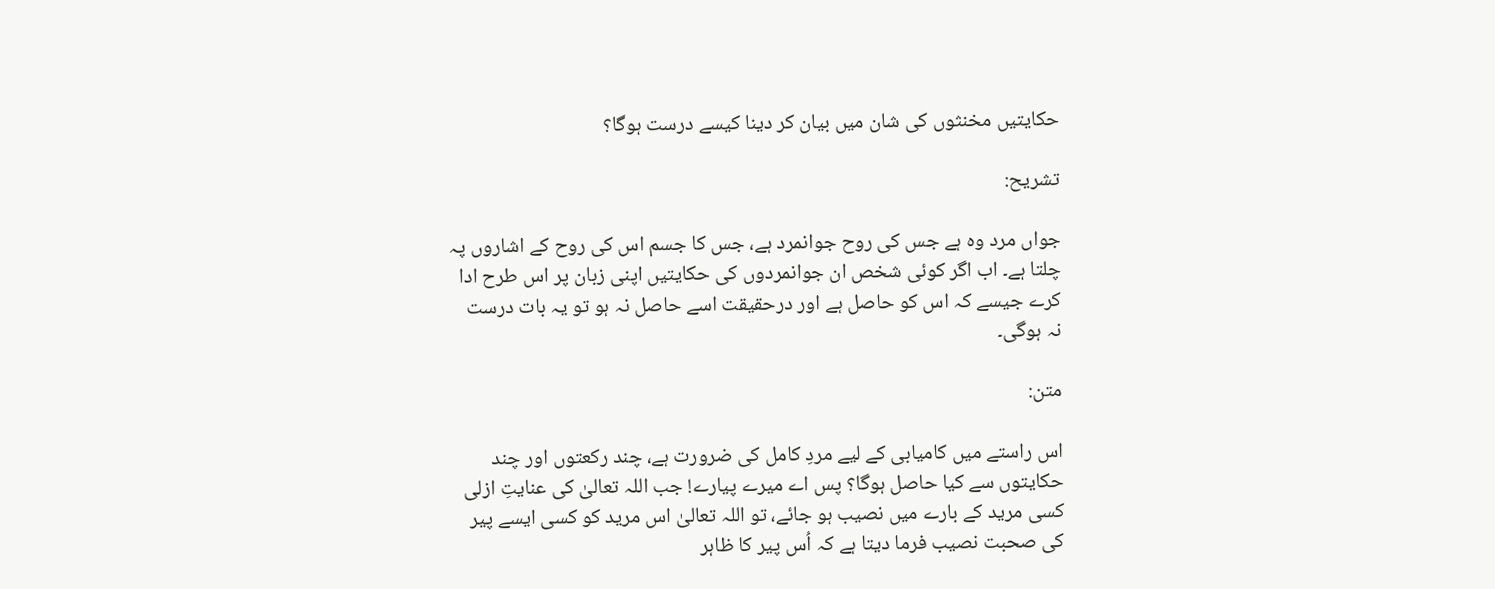حکایتیں مخنثوں کی شان میں بیان کر دینا کیسے درست ہوگا؟

تشریح:

جواں مرد وہ ہے جس کی روح جوانمرد ہے، جس کا جسم اس کی روح کے اشاروں پہ چلتا ہے۔ اب اگر کوئی شخص ان جوانمردوں کی حکایتیں اپنی زبان پر اس طرح ادا کرے جیسے کہ اس کو حاصل ہے اور درحقیقت اسے حاصل نہ ہو تو یہ بات درست نہ ہوگی۔

متن:

اس راستے میں کامیابی کے لیے مردِ کامل کی ضرورت ہے، چند رکعتوں اور چند حکایتوں سے کیا حاصل ہوگا؟ پس اے میرے پیارے! جب اللہ تعالیٰ کی عنایتِ ازلی کسی مرید کے بارے میں نصیب ہو جائے، تو اللہ تعالیٰ اس مرید کو کسی ایسے پیر کی صحبت نصیب فرما دیتا ہے کہ اُس پیر کا ظاہر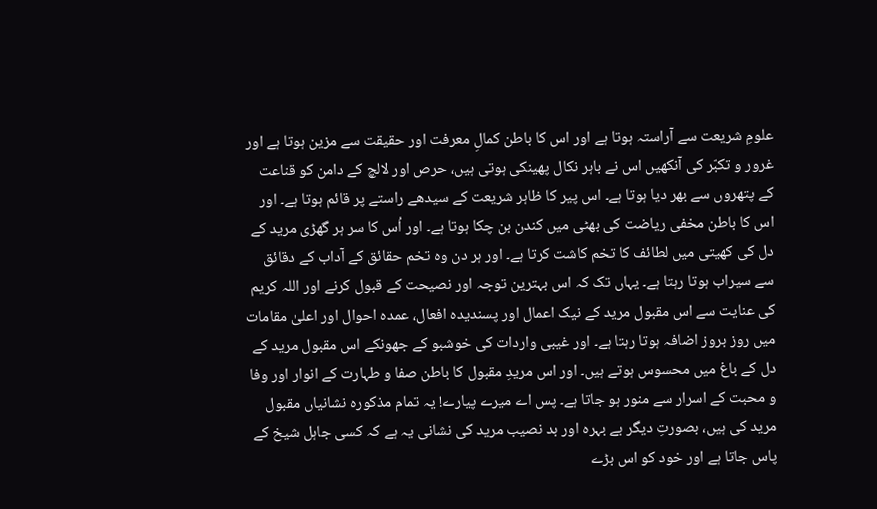علومِ شریعت سے آراستہ ہوتا ہے اور اس کا باطن کمالِ معرفت اور حقیقت سے مزین ہوتا ہے اور غرور و تکبّر کی آنکھیں اس نے باہر نکال پھینکی ہوتی ہیں، حرص اور لالچ کے دامن کو قناعت کے پتھروں سے بھر دیا ہوتا ہے۔ اس پیر کا ظاہر شریعت کے سیدھے راستے پر قائم ہوتا ہے۔ اور اس کا باطن مخفی ریاضت کی بھٹی میں کندن بن چکا ہوتا ہے۔ اور اُس کا سر ہر گھڑی مرید کے دل کی کھیتی میں لطائف کا تخم کاشت کرتا ہے۔ اور ہر دن وہ تخم حقائق کے آداب کے دقائق سے سیراب ہوتا رہتا ہے۔ یہاں تک کہ اس بہترین توجہ اور نصیحت کے قبول کرنے اور اللہ کریم کی عنایت سے اس مقبول مرید کے نیک اعمال اور پسندیدہ افعال، عمدہ احوال اور اعلیٰ مقامات میں روز بروز اضافہ ہوتا رہتا ہے۔ اور غیبی واردات کی خوشبو کے جھونکے اس مقبول مرید کے دل کے باغ میں محسوس ہوتے ہیں۔ اور اس مریدِ مقبول کا باطن صفا و طہارت کے انوار اور وفا و محبت کے اسرار سے منور ہو جاتا ہے۔ پس اے میرے پیارے! یہ تمام مذکورہ نشانیاں مقبول مرید کی ہیں، بصورتِ دیگر بے بہرہ اور بد نصیب مرید کی نشانی یہ ہے کہ کسی جاہل شیخ کے پاس جاتا ہے اور خود کو اس بڑے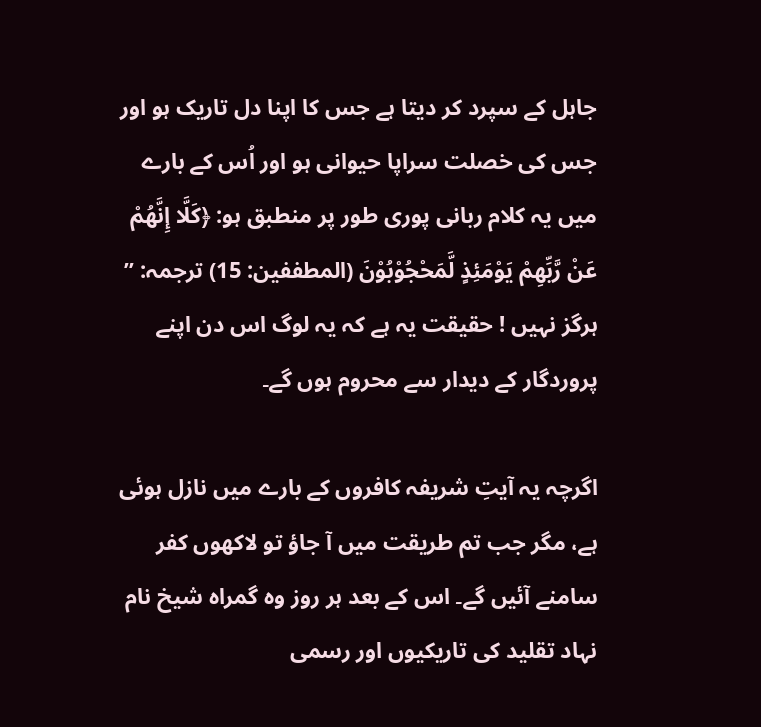جاہل کے سپرد کر دیتا ہے جس کا اپنا دل تاریک ہو اور جس کی خصلت سراپا حیوانی ہو اور اُس کے بارے میں یہ کلام ربانی پوری طور پر منطبق ہو: ﴿کَلَّا إِنَّھُمْ عَنْ رَّبِّھِمْ یَوْمَئِذٍ لَّمَحْجُوْبُوْنَ (المطففین: 15) ترجمہ: ” ہرگز نہیں ! حقیقت یہ ہے کہ یہ لوگ اس دن اپنے پروردگار کے دیدار سے محروم ہوں گے۔

اگرچہ یہ آیتِ شریفہ کافروں کے بارے میں نازل ہوئی ہے، مگر جب تم طریقت میں آ جاؤ تو لاکھوں کفر سامنے آئیں گے۔ اس کے بعد ہر روز وہ گمراہ شیخ نام نہاد تقلید کی تاریکیوں اور رسمی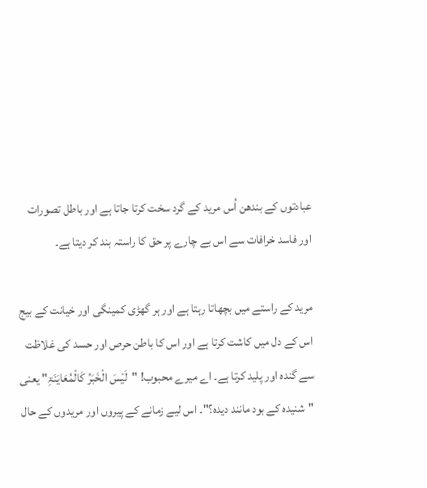عبادتوں کے بندھن اُس مرید کے گرد سخت کرتا جاتا ہے اور باطل تصورات اور فاسد خرافات سے اس بے چارے پر حق کا راستہ بند کر دیتا ہے۔

مرید کے راستے میں بچھاتا رہتا ہے اور ہر گھڑی کمینگی اور خیانت کے بیج اس کے دل میں کاشت کرتا ہے اور اس کا باطن حرص اور حسد کی غلاظت سے گندہ اور پلید کرتا ہے۔ اے میرے محبوب! "لَیْسَ الْخَبَرُ کَالْمُعَایَنَۃِ" یعنی "شنیدہ کے بود مانند دیدہ؟"۔ اس لیے زمانے کے پیروں اور مریدوں کے حال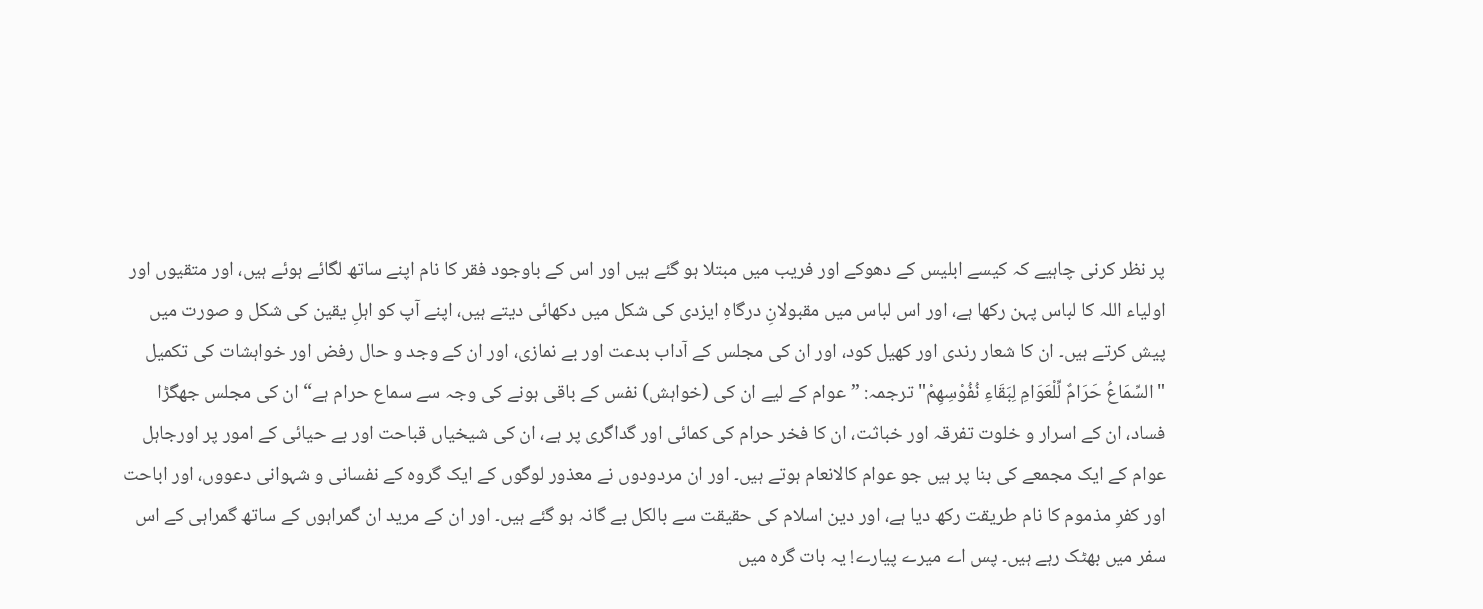پر نظر کرنی چاہیے کہ کیسے ابلیس کے دھوکے اور فریب میں مبتلا ہو گئے ہیں اور اس کے باوجود فقر کا نام اپنے ساتھ لگائے ہوئے ہیں، اور متقیوں اور اولیاء اللہ کا لباس پہن رکھا ہے، اور اس لباس میں مقبولانِ درگاہِ ایزدی کی شکل میں دکھائی دیتے ہیں، اپنے آپ کو اہلِ یقین کی شکل و صورت میں پیش کرتے ہیں۔ ان کا شعار رندی اور کھیل کود، اور ان کی مجلس کے آداب بدعت اور بے نمازی، اور ان کے وجد و حال رفض اور خواہشات کی تکمیل "السِّمَاعُ حَرَامٌ لِّلْعَوَامِ لِبَقَاءِ نُفُوْسِھِمْ" ترجمہ: ”عوام کے لیے ان کی (خواہش) نفس کے باقی ہونے کی وجہ سے سماع حرام ہے“ ان کی مجلس جھگڑا فساد، ان کے اسرار و خلوت تفرقہ اور خباثت، ان کا فخر حرام کی کمائی اور گداگری پر ہے، ان کی شیخیاں قباحت اور بے حیائی کے امور پر اورجاہل عوام کے ایک مجمعے کی بنا پر ہیں جو عوام کالانعام ہوتے ہیں۔ اور ان مردودوں نے معذور لوگوں کے ایک گروہ کے نفسانی و شہوانی دعووں، اور اباحت اور کفرِ مذموم کا نام طریقت رکھ دیا ہے، اور دین اسلام کی حقیقت سے بالکل بے گانہ ہو گئے ہیں۔ اور ان کے مرید ان گمراہوں کے ساتھ گمراہی کے اس سفر میں بھٹک رہے ہیں۔ پس اے میرے پیارے! یہ بات گرہ میں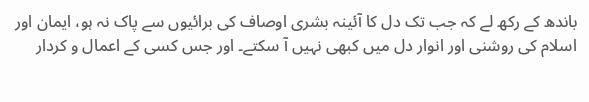باندھ کے رکھ لے کہ جب تک دل کا آئینہ بشری اوصاف کی برائیوں سے پاک نہ ہو، ایمان اور اسلام کی روشنی اور انوار دل میں کبھی نہیں آ سکتے۔ اور جس کسی کے اعمال و کردار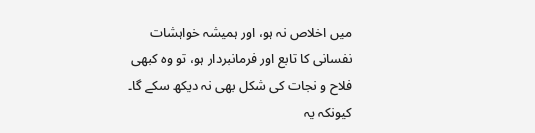میں اخلاص نہ ہو، اور ہمیشہ خواہشات نفسانی کا تابع اور فرمانبردار ہو، تو وہ کبھی فلاح و نجات کی شکل بھی نہ دیکھ سکے گا۔ کیونکہ یہ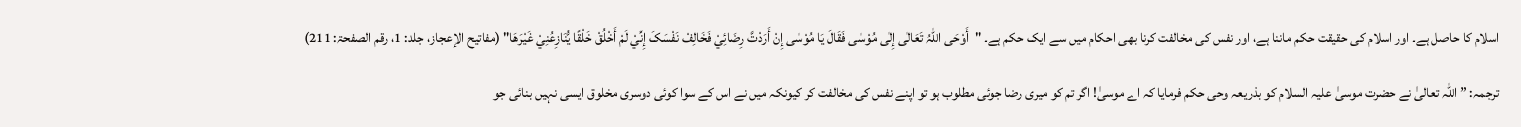اسلام کا حاصل ہے۔ اور اسلام کی حقیقت حکم ماننا ہے، اور نفس کی مخالفت کرنا بھی احکام میں سے ایک حکم ہے۔ "أَوْحَی اللّٰہُ تَعَالٰی إِلٰی مُوْسٰی فَقَالَ یَا مُوْسٰی إِنْ أَرَدْتَّ رِضَائِيْ فَخَالِفْ نَفْسَکَ إِنِّيْ لَمْ أَخْلُقْ خَلْقًا یُّنَازِعُنِيْ غَیْرَھَا" (مفاتیح الإعجاز، جلد: 1، رقم الصفحۃ: 211)

ترجمہ: ”اللہ تعالیٰ نے حضرت موسیٰ علیہ السلام کو بذریعہ وحی حکم فرمایا کہ اے موسیٰ! اگر تم کو میری رضا جوئی مطلوب ہو تو اپنے نفس کی مخالفت کر کیونکہ میں نے اس کے سوا کوئی دوسری مخلوق ایسی نہیں بنائی جو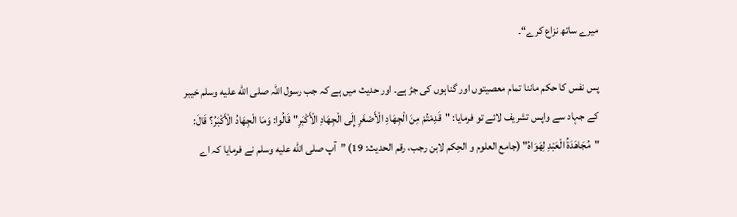میرے ساتھ نزاع کرے“۔

پس نفس کا حکم ماننا تمام معصیتوں اور گناہوں کی جڑ ہے۔ اور حدیث میں ہے کہ جب رسول اللہ صلى الله عليه وسلم خیبر کے جہاد سے واپس تشریف لائے تو فرمایا: "قَدِمْتُمْ مِنَ الْجِهَادِ الْأَصْغَرِ إِلَى الْجِهَادِ الْأَكْبَرِ" قَالُوا: وَمَا الْجِهَادُ الْأَكْبَرُ؟ قَالَ: "مُجَاهَدَةُ الْعَبْدِ لِهَوَاهُ" (جامع العلوم و الحِکم لابن رجب، رقم الحدیث: 19) ”آپ صلى الله عليه وسلم نے فرمایا کہ اے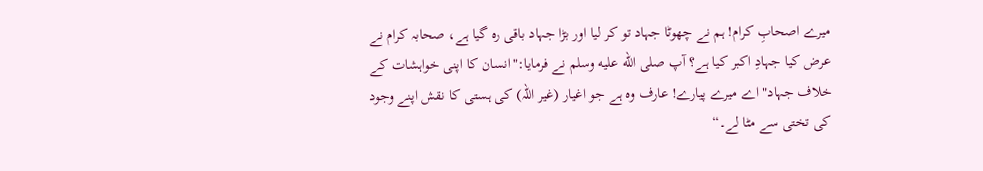میرے اصحابِ کرام! ہم نے چھوٹا جہاد تو کر لیا اور بڑا جہاد باقی رہ گیا ہے، صحابہ کرام نے عرض کیا جہادِ اکبر کیا ہے؟ آپ صلى الله عليه وسلم نے فرمایا:"انسان کا اپنی خواہشات کے خلاف جہاد" اے میرے پیارے! عارف وہ ہے جو اغیار (غیر اللہ) کی ہستی کا نقش اپنے وجود کی تختی سے مٹا لے۔“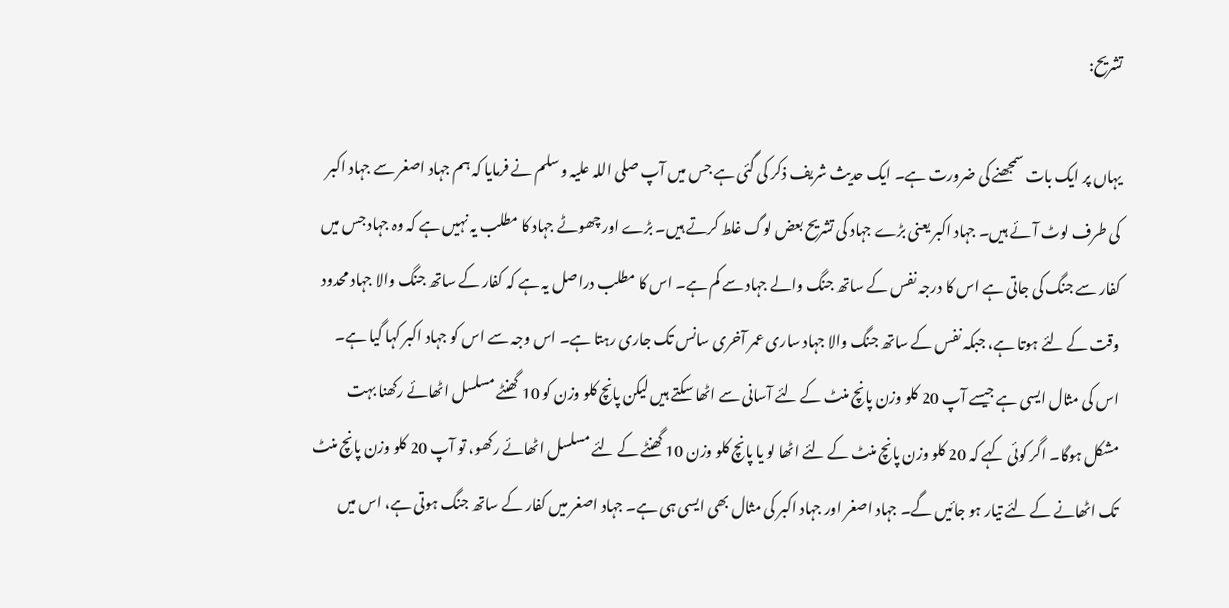تشریح:

یہاں پر ایک بات سمجھنے کی ضرورت ہے۔ ایک حدیث شریف ذکر کی گئی ہے جس میں آپ صلی اللہ علیہ و سلم نے فرمایا کہ ہم جہاد اصغر سے جہاد اکبر کی طرف لوٹ آئے ہیں۔ جہاد اکبر یعنی بڑے جہاد کی تشریح بعض لوگ غلط کرتے ہیں۔ بڑے اور چھوٹے جہاد کا مطلب یہ نہیں ہے کہ وہ جہاد جس میں کفار سے جنگ کی جاتی ہے اس کا درجہ نفس کے ساتھ جنگ والے جہاد سے کم ہے۔ اس کا مطلب دراصل یہ ہے کہ کفار کے ساتھ جنگ والا جہاد محدود وقت کے لئے ہوتا ہے، جبکہ نفس کے ساتھ جنگ والا جہاد ساری عمر آخری سانس تک جاری رہتا ہے۔ اس وجہ سے اس کو جہاد اکبر کہا گیا ہے۔ اس کی مثال ایسی ہے جیسے آپ 20 کلو وزن پانچ منٹ کے لئے آسانی سے اٹھا سکتے ہیں لیکن پانچ کلو وزن کو 10 گھنٹے مسلسل اٹھائے رکھنا بہت مشکل ہوگا۔ اگر کوئی کہے کہ 20 کلو وزن پانچ منٹ کے لئے اٹھا لو یا پانچ کلو وزن 10 گھنٹے کے لئے مسلسل اٹھائے رکھو، تو آپ 20 کلو وزن پانچ منٹ تک اٹھانے کے لئے تیار ہو جائیں گے۔ جہاد اصغر اور جہاد اکبر کی مثال بھی ایسی ہی ہے۔ جہاد اصغر میں کفار کے ساتھ جنگ ہوتی ہے، اس میں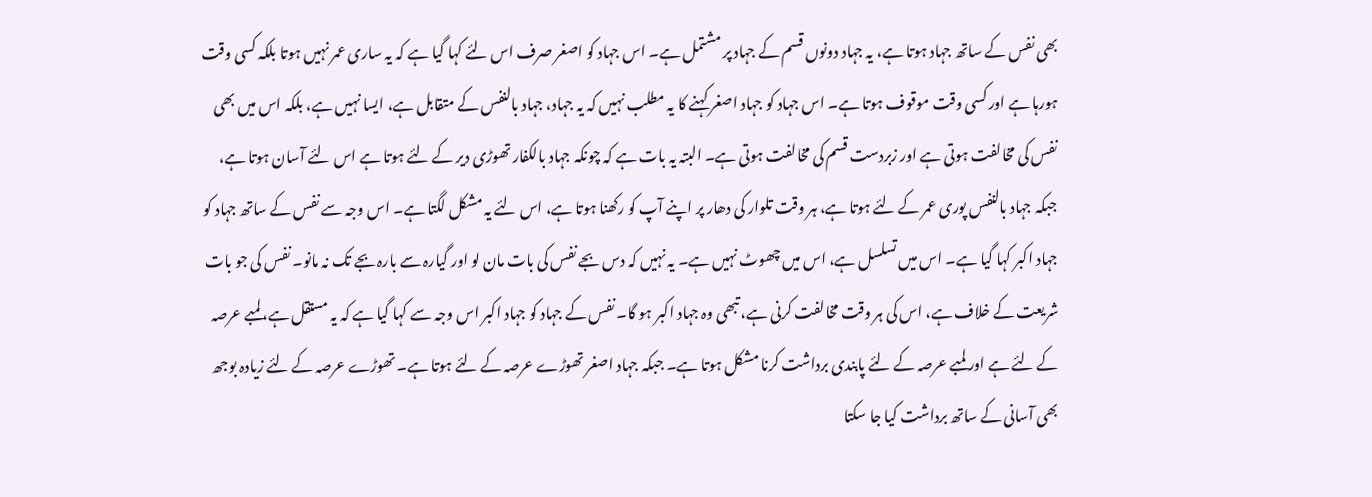بھی نفس کے ساتھ جہاد ہوتا ہے، یہ جہاد دونوں قسم کے جہاد پر مشتمل ہے۔ اس جہاد کو اصغر صرف اس لئے کہا گیا ہے کہ یہ ساری عمر نہیں ہوتا بلکہ کسی وقت ہورہا ہے اور کسی وقت موقوف ہوتا ہے۔ اس جہاد کو جہاد اصغر کہنے کا یہ مطلب نہیں کہ یہ جہاد، جہاد بالنفس کے متقابل ہے، ایسا نہیں ہے، بلکہ اس میں بھی نفس کی مخالفت ہوتی ہے اور زبردست قسم کی مخالفت ہوتی ہے۔ البتہ یہ بات ہے کہ چونکہ جہاد بالکفار تھوڑی دیر کے لئے ہوتا ہے اس لئے آسان ہوتا ہے، جبکہ جہاد بالنفس پوری عمر کے لئے ہوتا ہے، ہر وقت تلوار کی دھار پر اپنے آپ کو رکھنا ہوتا ہے، اس لئے یہ مشکل لگتا ہے۔ اس وجہ سے نفس کے ساتھ جہاد کو جہاد اکبر کہا گیا ہے۔ اس میں تسلسل ہے، اس میں چھوٹ نہیں ہے۔ یہ نہیں کہ دس بجے نفس کی بات مان لو اور گیارہ سے بارہ بجے تک نہ مانو۔ نفس کی جو بات شریعت کے خلاف ہے، اس کی ہر وقت مخالفت کرنی ہے، تبھی وہ جہاد اکبر ہو گا۔ نفس کے جہاد کو جہاد اکبر اس وجہ سے کہا گیا ہے کہ یہ مستقل ہے، لمبے عرصہ کے لئے ہے اور لمبے عرصہ کے لئے پابندی برداشت کرنا مشکل ہوتا ہے۔ جبکہ جہاد اصغر تھوڑے عرصہ کے لئے ہوتا ہے۔ تھوڑے عرصہ کے لئے زیادہ بوجھ بھی آسانی کے ساتھ برداشت کیا جا سکتا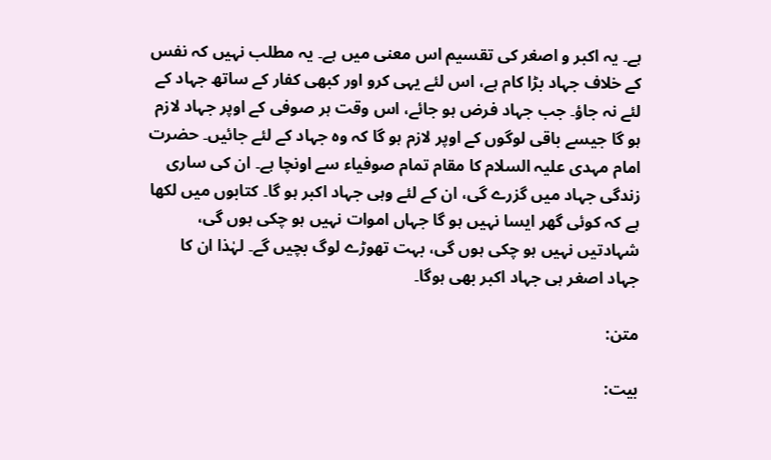ہے۔ یہ اکبر و اصغر کی تقسیم اس معنی میں ہے۔ یہ مطلب نہیں کہ نفس کے خلاف جہاد بڑا کام ہے، اس لئے یہی کرو اور کبھی کفار کے ساتھ جہاد کے لئے نہ جاؤ۔ جب جہاد فرض ہو جائے، اس وقت ہر صوفی کے اوپر جہاد لازم ہو گا جیسے باقی لوگوں کے اوپر لازم ہو گا کہ وہ جہاد کے لئے جائیں۔ حضرت امام مہدی علیہ السلام کا مقام تمام صوفیاء سے اونچا ہے۔ ان کی ساری زندگی جہاد میں گزرے گی، ان کے لئے وہی جہاد اکبر ہو گا۔ کتابوں میں لکھا ہے کہ کوئی گھر ایسا نہیں ہو گا جہاں اموات نہیں ہو چکی ہوں گی، شہادتیں نہیں ہو چکی ہوں گی، بہت تھوڑے لوگ بچیں گے۔ لہٰذا ان کا جہاد اصغر ہی جہاد اکبر بھی ہوگا۔

متن:

بیت: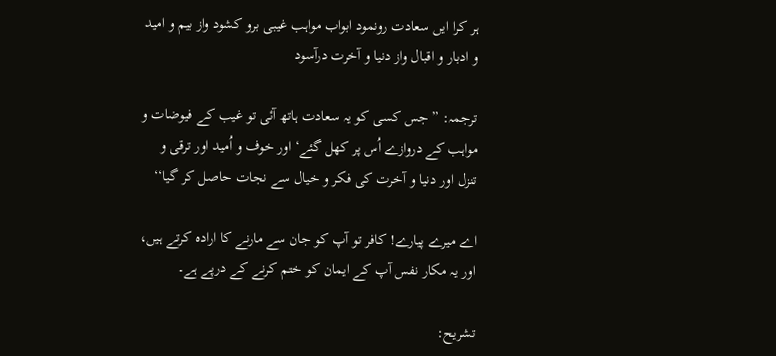ہر کرا ایں سعادت رونمود ابواب مواہب غیبی برو کشود واز بیم و امید و ادبار و اقبال واز دنیا و آخرت درآسود

ترجمہ: ” جس کسی کو یہ سعادت ہاتھ آئی تو غیب کے فیوضات و مواہب کے دروازے اُس پر کھل گئے‘ اور خوف و اُمید اور ترقی و تنزل اور دنیا و آخرت کی فکر و خیال سے نجات حاصل کر گیا‘‘

اے میرے پیارے! کافر تو آپ کو جان سے مارنے کا ارادہ کرتے ہیں، اور یہ مکار نفس آپ کے ایمان کو ختم کرنے کے درپے ہے۔

تشریح: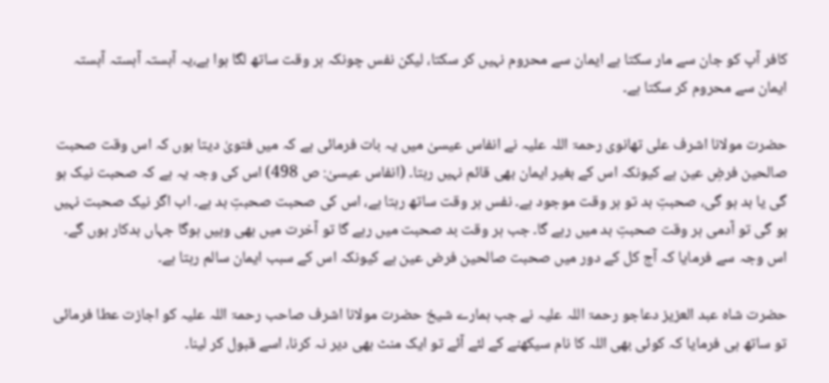کافر آپ کو جان سے مار سکتا ہے ایمان سے محروم نہیں کر سکتا، لیکن نفس چونکہ ہر وقت ساتھ لگا ہوا ہے،یہ آہستہ آہستہ آہستہ ایمان سے محروم کر سکتا ہے۔

حضرت مولانا اشرف علی تھانوی رحمۃ اللہ علیہ نے انفاس عیسیٰ میں یہ بات فرمائی ہے کہ میں فتویٰ دیتا ہوں کہ اس وقت صحبت صالحین فرضِ عین ہے کیونکہ اس کے بغیر ایمان بھی قائم نہیں رہتا۔ (انفاس عیسیٰ: ص 498) اس کی وجہ یہ ہے کہ صحبت نیک ہو گی یا بد ہو گی، صحبتِ بد تو ہر وقت موجود ہے۔ نفس ہر وقت ساتھ رہتا ہے، اس کی صحبت صحبتِ بد ہے۔ اب اگر نیک صحبت نہیں ہو گی تو آدمی ہر وقت صحبتِ بد میں رہے گا۔ جب ہر وقت بد صحبت میں رہے گا تو آخرت میں بھی وہیں ہوگا جہاں بدکار ہوں گے۔ اس وجہ سے فرمایا کہ آج کل کے دور میں صحبت صالحین فرض عین ہے کیونکہ اس کے سبب ایمان سالم رہتا ہے۔

حضرت شاہ عبد العزیز دعاجو رحمۃ اللہ علیہ نے جب ہمارے شیخ حضرت مولانا اشرف صاحب رحمۃ اللہ علیہ کو اجازت عطا فرمائی تو ساتھ ہی فرمایا کہ کوئی بھی اللہ کا نام سیکھنے کے لئے آئے تو ایک منٹ بھی دیر نہ کرنا، اسے قبول کر لینا۔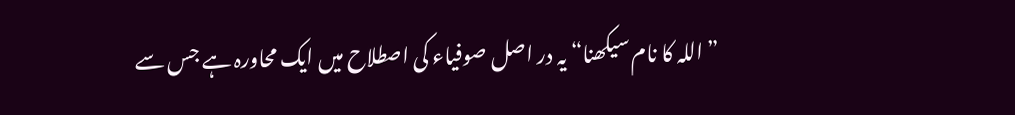”اللہ کا نام سیکھنا“ یہ در اصل صوفیاء کی اصطلاح میں ایک محاورہ ہے جس سے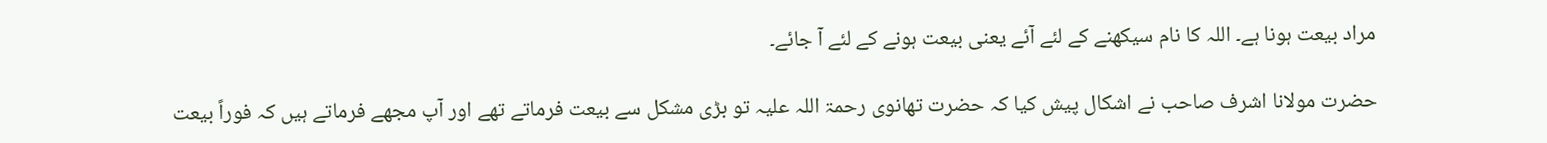مراد بیعت ہونا ہے۔ اللہ کا نام سیکھنے کے لئے آئے یعنی بیعت ہونے کے لئے آ جائے۔

حضرت مولانا اشرف صاحب نے اشکال پیش کیا کہ حضرت تھانوی رحمۃ اللہ علیہ تو بڑی مشکل سے بیعت فرماتے تھے اور آپ مجھے فرماتے ہیں کہ فوراً بیعت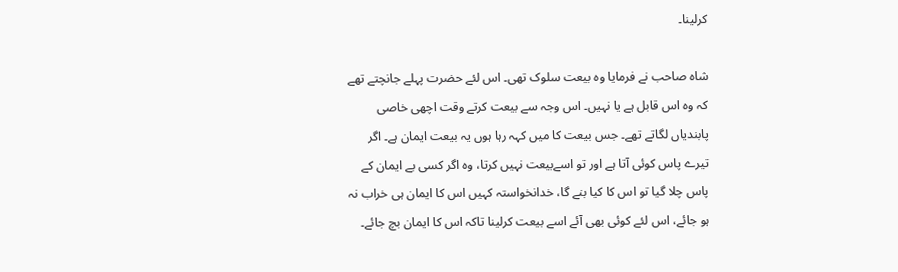کرلینا۔

شاہ صاحب نے فرمایا وہ بیعت سلوک تھی۔ اس لئے حضرت پہلے جانچتے تھے کہ وہ اس قابل ہے یا نہیں۔ اس وجہ سے بیعت کرتے وقت اچھی خاصی پابندیاں لگاتے تھے۔ جس بیعت کا میں کہہ رہا ہوں یہ بیعت ایمان ہے۔ اگر تیرے پاس کوئی آتا ہے اور تو اسےبیعت نہیں کرتا، وہ اگر کسی بے ایمان کے پاس چلا گیا تو اس کا کیا بنے گا، خدانخواستہ کہیں اس کا ایمان ہی خراب نہ ہو جائے، اس لئے کوئی بھی آئے اسے بیعت کرلینا تاکہ اس کا ایمان بچ جائے۔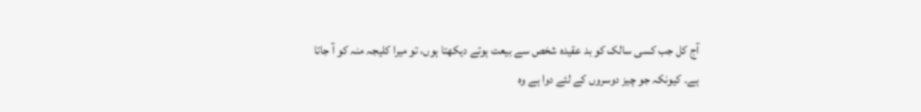آج کل جب کسی سالک کو بد عقیدہ شخص سے بیعت ہوتے دیکھتا ہوں، تو میرا کلیجہ منہ کو آ جاتا ہے۔ کیونکہ جو چیز دوسروں کے لئے دوا ہے وہ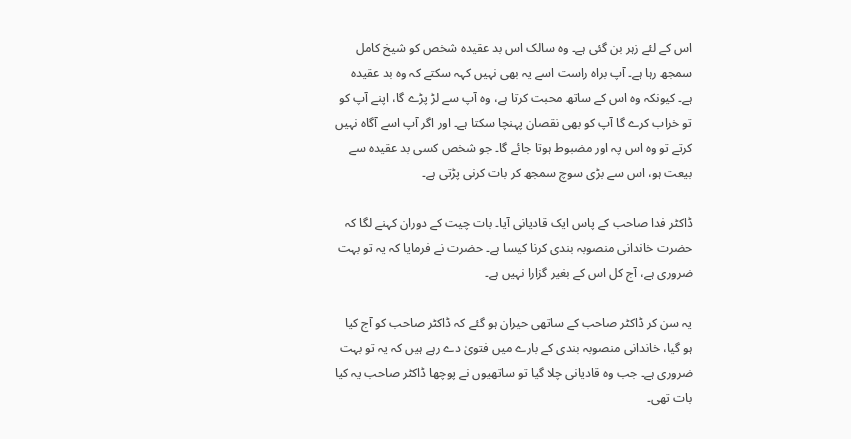اس کے لئے زہر بن گئی ہے۔ وہ سالک اس بد عقیدہ شخص کو شیخ کامل سمجھ رہا ہے۔ آپ براہ راست اسے یہ بھی نہیں کہہ سکتے کہ وہ بد عقیدہ ہے۔ کیونکہ وہ اس کے ساتھ محبت کرتا ہے، وہ آپ سے لڑ پڑے گا، اپنے آپ کو تو خراب کرے گا آپ کو بھی نقصان پہنچا سکتا ہے۔ اور اگر آپ اسے آگاہ نہیں کرتے تو وہ اس پہ اور مضبوط ہوتا جائے گا۔ جو شخص کسی بد عقیدہ سے بیعت ہو، اس سے بڑی سوچ سمجھ کر بات کرنی پڑتی ہے۔

ڈاکٹر فدا صاحب کے پاس ایک قادیانی آیا۔ بات چیت کے دوران کہنے لگا کہ حضرت خاندانی منصوبہ بندی کرنا کیسا ہے۔ حضرت نے فرمایا کہ یہ تو بہت ضروری ہے، آج کل اس کے بغیر گزارا نہیں ہے۔

یہ سن کر ڈاکٹر صاحب کے ساتھی حیران ہو گئے کہ ڈاکٹر صاحب کو آج کیا ہو گیا، خاندانی منصوبہ بندی کے بارے میں فتویٰ دے رہے ہیں کہ یہ تو بہت ضروری ہے۔ جب وہ قادیانی چلا گیا تو ساتھیوں نے پوچھا ڈاکٹر صاحب یہ کیا بات تھی۔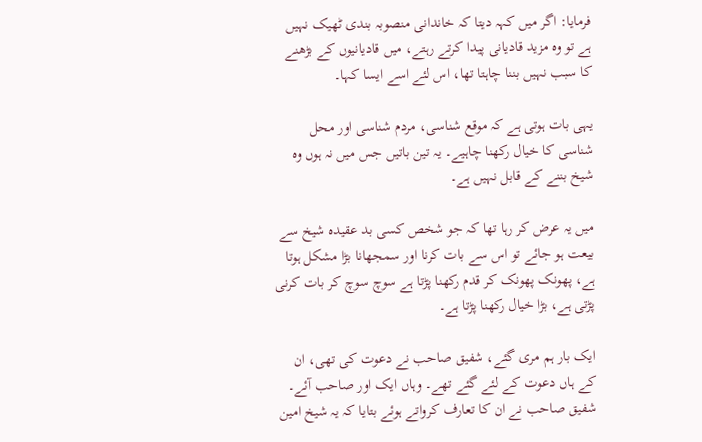فرمایا: اگر میں کہہ دیتا کہ خاندانی منصوبہ بندی ٹھیک نہیں ہے تو وہ مزید قادیانی پیدا کرتے رہتے، میں قادیانیوں کے بڑھنے کا سبب نہیں بننا چاہتا تھا، اس لئے اسے ایسا کہا۔

یہی بات ہوتی ہے کہ موقع شناسی، مردم شناسی اور محل شناسی کا خیال رکھنا چاہیے۔ یہ تین باتیں جس میں نہ ہوں وہ شیخ بننے کے قابل نہیں ہے۔

میں یہ عرض کر رہا تھا کہ جو شخص کسی بد عقیدہ شیخ سے بیعت ہو جائے تو اس سے بات کرنا اور سمجھانا بڑا مشکل ہوتا ہے، پھونک پھونک کر قدم رکھنا پڑتا ہے سوچ سوچ کر بات کرنی پڑتی ہے، بڑا خیال رکھنا پڑتا ہے۔

ایک بار ہم مری گئے، شفیق صاحب نے دعوت کی تھی، ان کے ہاں دعوت کے لئے گئے تھے۔ وہاں ایک اور صاحب آئے۔ شفیق صاحب نے ان کا تعارف کرواتے ہوئے بتایا کہ یہ شیخ امین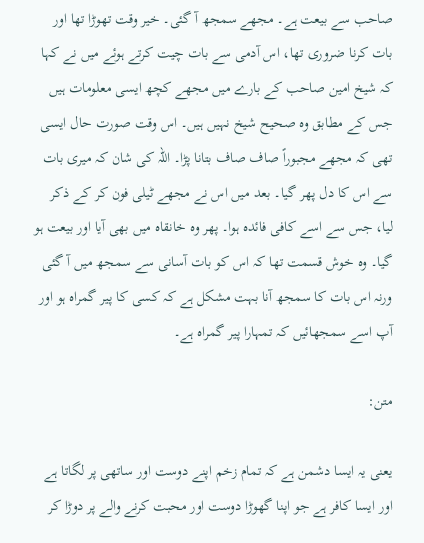صاحب سے بیعت ہے۔ مجھے سمجھ آ گئی۔ خیر وقت تھوڑا تھا اور بات کرنا ضروری تھا، اس آدمی سے بات چیت کرتے ہوئے میں نے کہا کہ شیخ امین صاحب کے بارے میں مجھے کچھ ایسی معلومات ہیں جس کے مطابق وہ صحیح شیخ نہیں ہیں۔ اس وقت صورت حال ایسی تھی کہ مجھے مجبوراً صاف صاف بتانا پڑا۔ اللہ کی شان کہ میری بات سے اس کا دل پھر گیا۔ بعد میں اس نے مجھے ٹیلی فون کر کے ذکر لیا، جس سے اسے کافی فائدہ ہوا۔ پھر وہ خانقاہ میں بھی آیا اور بیعت ہو گیا۔ وہ خوش قسمت تھا کہ اس کو بات آسانی سے سمجھ میں آ گئی ورنہ اس بات کا سمجھ آنا بہت مشکل ہے کہ کسی کا پیر گمراہ ہو اور آپ اسے سمجھائیں کہ تمہارا پیر گمراہ ہے۔

متن:

یعنی یہ ایسا دشمن ہے کہ تمام زخم اپنے دوست اور ساتھی پر لگاتا ہے اور ایسا کافر ہے جو اپنا گھوڑا دوست اور محبت کرنے والے پر دوڑا کر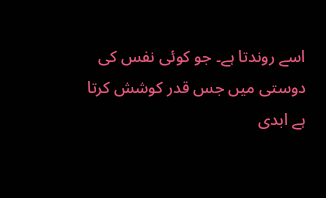اسے روندتا ہے۔ جو کوئی نفس کی دوستی میں جس قدر کوشش کرتا ہے ابدی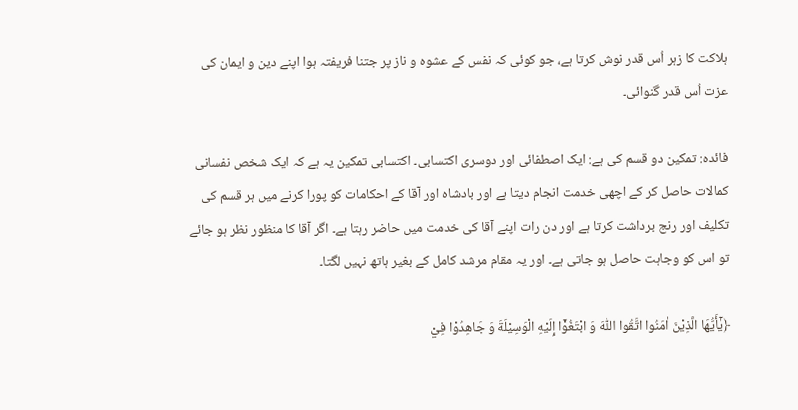ہلاکت کا زہر اُس قدر نوش کرتا ہے، جو کوئی کہ نفس کے عشوہ و ناز پر جتنا فریفتہ ہوا اپنے دین و ایمان کی عزت اُس قدر گنوائی۔

فائدہ: تمکین دو قسم کی ہے: ایک اصطفائی اور دوسری اکتسابی۔ اکتسابی تمکین یہ ہے کہ ایک شخص نفسانی کمالات حاصل کر کے اچھی خدمت انجام دیتا ہے اور بادشاہ اور آقا کے احکامات کو پورا کرنے میں ہر قسم کی تکلیف اور رنج برداشت کرتا ہے اور دن رات اپنے آقا کی خدمت میں حاضر رہتا ہے۔ اگر آقا کا منظور نظر ہو جائے تو اس کو وجاہت حاصل ہو جاتی ہے۔ اور یہ مقام مرشد کامل کے بغیر ہاتھ نہیں لگتا۔

﴿یٰۤأَیُّهَا الَّذِیْنَ اٰمَنُوا اتَّقُوا اللّٰهَ وَ ابْتَغُوْۤا إِلَیْهِ الْوَسِیْلَةَ وَ جَاهِدُوْا فِيْ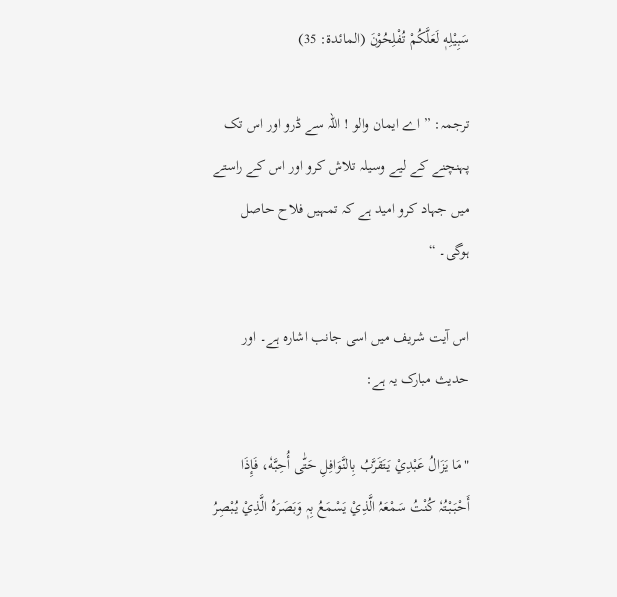سَبِیْلِهٖ لَعَلَّكُمْ تُفْلِحُوْنَ (المائدۃ: 35)

ترجمہ: ” اے ایمان والو ! اللہ سے ڈرو اور اس تک پہنچنے کے لیے وسیلہ تلاش کرو اور اس کے راستے میں جہاد کرو امید ہے کہ تمہیں فلاح حاصل ہوگی۔ “

اس آیت شریف میں اسی جانب اشارہ ہے۔ اور حدیث مبارک یہ ہے:

"مَا یَزَالُ عَبْدِيْ یَتَقَرَّبُ بِالنَّوَافِلِ حَتّٰی أُحِبَّهٗ، فَإِذَا أَحْبَبْتُہٗ کُنْتُ سَمْعَہُ الَّذِيْ یَسْمَعُ بِہٖ وَبَصَرَہُ الَّذِيْ یُبْصِرُ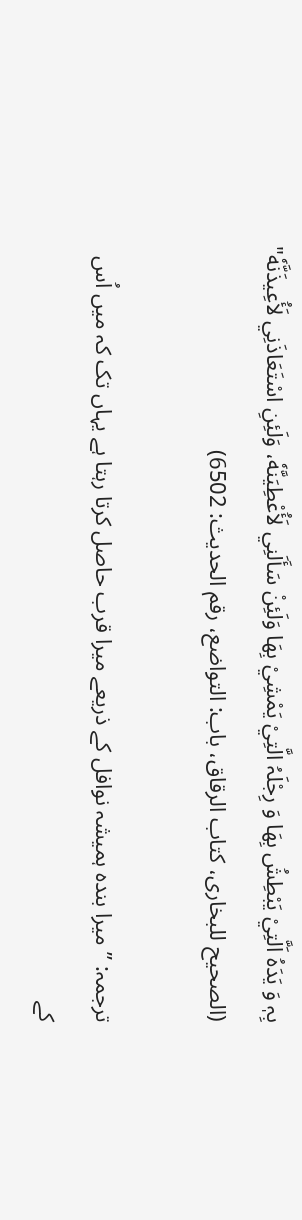بِہٖ وَ یَدَہُ اَلَّتِيْ یَبْطِشُ بِھَا وَ رِجْلَہُ الَّتِيْ یَمْشِيْ بِھَا وَلَئِنْ سَأَلَنِي لَأُعْطِيَنَّهٗ، وَلَئِنِ اسْتَعَاذَنِي لَأُعِيذَنَّهٗ" (الصحیح للبخاری، کتاب الرقاق، باب: التواضع، رقم الحدیث: 6502)

ترجمہ: ”میرا بندہ ہمیشہ نوافل کے ذریعے میرا قرب حاصل کرتا رہتا ہے یہاں تک کہ میں اُس کے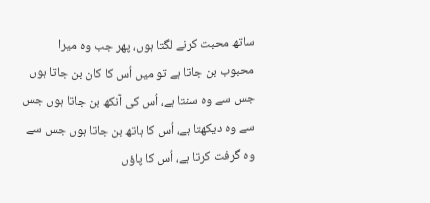ساتھ محبت کرنے لگتا ہوں، پھر جب وہ میرا محبوب بن جاتا ہے تو میں اُس کا کان بن جاتا ہوں جس سے وہ سنتا ہے، اُس کی آنکھ بن جاتا ہوں جس سے وہ دیکھتا ہے، اُس کا ہاتھ بن جاتا ہوں جس سے وہ گرفت کرتا ہے، اُس کا پاؤں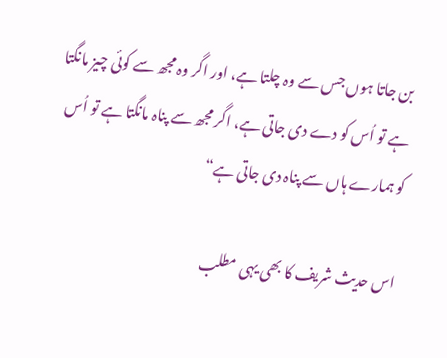بن جاتا ہوں جس سے وہ چلتا ہے، اور اگر وہ مجھ سے کوئی چیز مانگتا ہے تو اُس کو دے دی جاتی ہے، اگر مجھ سے پناہ مانگتا ہے تو اُس کو ہمارے ہاں سے پناہ دی جاتی ہے“

اس حدیث شریف کا بھی یہی مطلب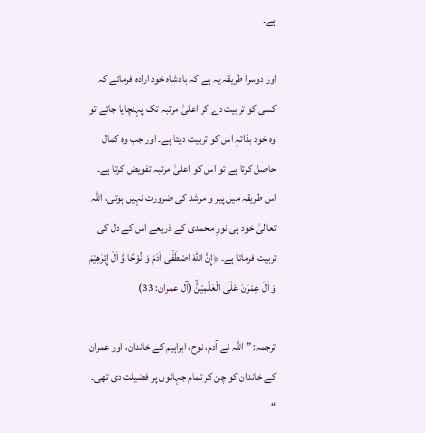ہے۔

اور دوسرا طریقہ یہ ہے کہ بادشاہ خود ارادہ فرمائے کہ کسی کو تربیت دے کر اعلیٰ مرتبہ تک پہنچایا جائے تو وہ خود بذاتہٖ اس کو تربیت دیتا ہے۔ اور جب وہ کمال حاصل کرتا ہے تو اس کو اعلیٰ مرتبہ تفویض کرتا ہے۔ اس طریقہ میں پیر و مرشد کی ضرورت نہیں ہوتی، اللہ تعالیٰ خود ہی نورِ محمدی کے ذریعے اس کے دل کی تربیت فرماتا ہے۔ ﴿إِنَّ اللّٰهَ اصْطَفٰۤى اٰدَمَ وَ نُوْحًا وَّ اٰلَ إِبْرٰهِیْمَ وَ اٰلَ عِمْرٰنَ عَلَى الْعٰلَمِیْنَۙ (آل عمران: 33)

ترجمہ: ” اللہ نے آدم، نوح، ابراہیم کے خاندان، اور عمران کے خاندان کو چن کر تمام جہانوں پر فضیلت دی تھی۔ “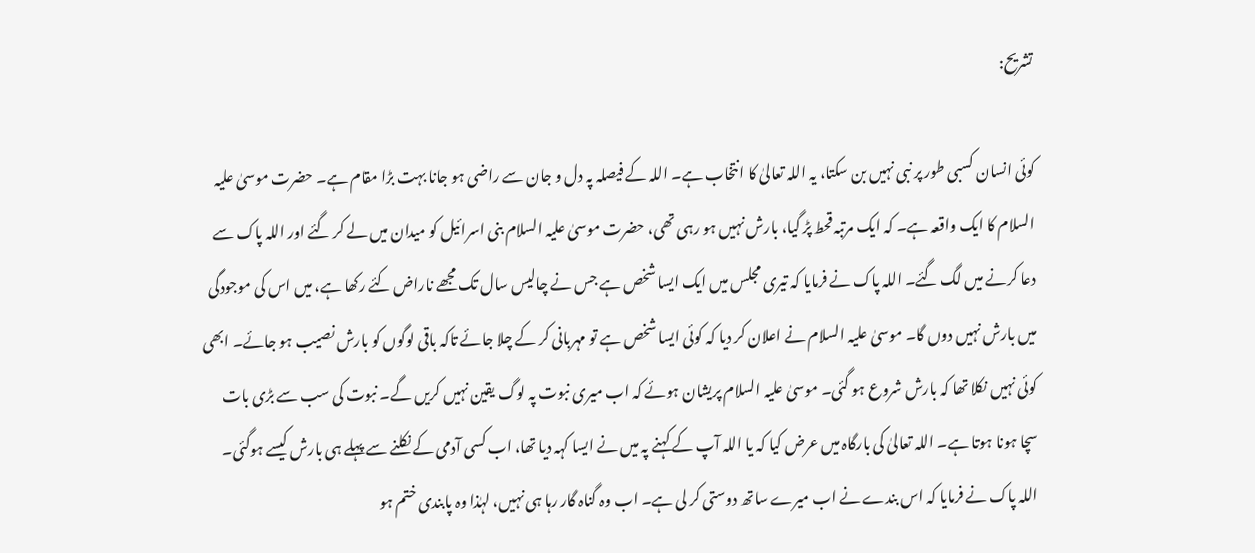تشریح:

کوئی انسان کسبی طور پر نبی نہیں بن سکتا، یہ اللہ تعالیٰ کا انتخاب ہے۔ اللہ کے فیصلہ پہ دل و جان سے راضی ہو جانا بہت بڑا مقام ہے۔ حضرت موسیٰ علیہ السلام کا ایک واقعہ ہے۔ کہ ایک مرتبہ قحط پڑ گیا، بارش نہیں ہو رہی تھی، حضرت موسیٰ علیہ السلام بنی اسرائیل کو میدان میں لے کر گئے اور اللہ پاک سے دعا کرنے میں لگ گئے۔ اللہ پاک نے فرمایا کہ تیری مجلس میں ایک ایسا شخص ہے جس نے چالیس سال تک مجھے ناراض کئے رکھا ہے، میں اس کی موجودگی میں بارش نہیں دوں گا۔ موسیٰ علیہ السلام نے اعلان کر دیا کہ کوئی ایسا شخص ہے تو مہربانی کر کے چلا جائے تاکہ باقی لوگوں کو بارش نصیب ہو جائے۔ ابھی کوئی نہیں نکلا تھا کہ بارش شروع ہو گئی۔ موسیٰ علیہ السلام پریشان ہوئے کہ اب میری نبوت پہ لوگ یقین نہیں کریں گے۔ نبوت کی سب سے بڑی بات سچا ہونا ہوتا ہے۔ اللہ تعالیٰ کی بارگاہ میں عرض کیا کہ یا اللہ آپ کے کہنے پہ میں نے ایسا کہہ دیا تھا، اب کسی آدمی کے نکلنے سے پہلے ہی بارش کیسے ہوگئی۔ اللہ پاک نے فرمایا کہ اس بندے نے اب میرے ساتھ دوستی کر لی ہے۔ اب وہ گناہ گار رہا ہی نہیں، لہٰذا وہ پابندی ختم ہو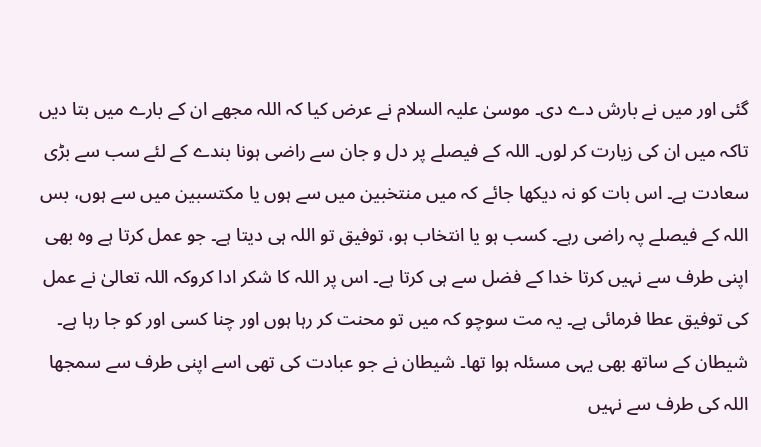گئی اور میں نے بارش دے دی۔ موسیٰ علیہ السلام نے عرض کیا کہ اللہ مجھے ان کے بارے میں بتا دیں تاکہ میں ان کی زیارت کر لوں۔ اللہ کے فیصلے پر دل و جان سے راضی ہونا بندے کے لئے سب سے بڑی سعادت ہے۔ اس بات کو نہ دیکھا جائے کہ میں منتخبین میں سے ہوں یا مکتسبین میں سے ہوں، بس اللہ کے فیصلے پہ راضی رہے۔ کسب ہو یا انتخاب ہو، توفیق تو اللہ ہی دیتا ہے۔ جو عمل کرتا ہے وہ بھی اپنی طرف سے نہیں کرتا خدا کے فضل سے ہی کرتا ہے۔ اس پر اللہ کا شکر ادا کروکہ اللہ تعالیٰ نے عمل کی توفیق عطا فرمائی ہے۔ یہ مت سوچو کہ میں تو محنت کر رہا ہوں اور چنا کسی اور کو جا رہا ہے۔ شیطان کے ساتھ بھی یہی مسئلہ ہوا تھا۔ شیطان نے جو عبادت کی تھی اسے اپنی طرف سے سمجھا اللہ کی طرف سے نہیں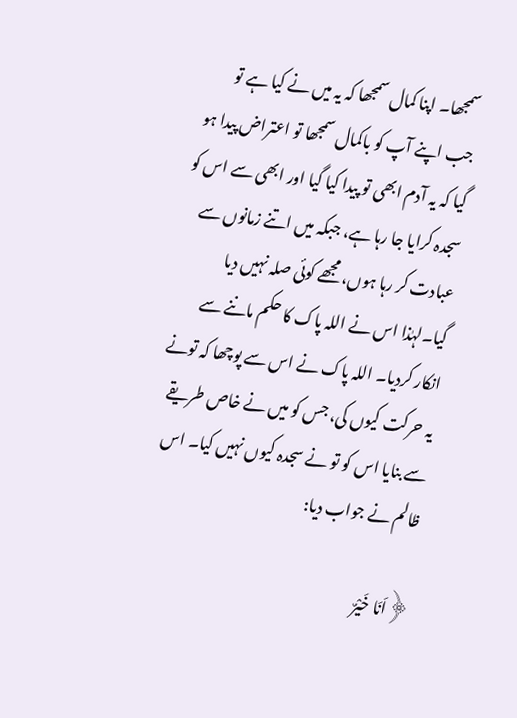سمجھا۔ اپنا کمال سمجھا کہ یہ میں نے کیا ہے تو جب اپنے آپ کو باکمال سمجھا تو اعتراض پیدا ہو گیا کہ یہ آدم ابھی تو پیدا کیا گیا اور ابھی سے اس کو سجدہ کرایا جا رہا ہے، جبکہ میں اتنے زمانوں سے عبادت کر رہا ہوں، مجھے کوئی صلہ نہیں دیا گیا۔لہٰذا اس نے اللہ پاک کا حکم ماننے سے انکار کردیا۔ اللہ پاک نے اس سے پوچھا کہ تونے یہ حرکت کیوں کی، جس کو میں نے خاص طریقے سے بنایا اس کو تو نے سجدہ کیوں نہیں کیا۔ اس ظالم نے جواب دیا:

﴿اَنَا خَیْرٌ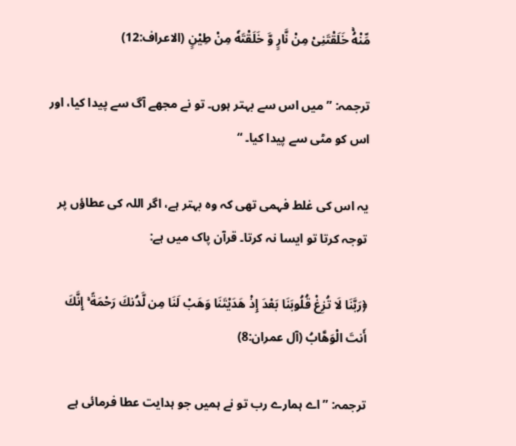مِّنْهُۚ خَلَقْتَنِیْ مِنْ نَّارٍ وَّ خَلَقْتَهٗ مِنْ طِیْنٍ (الاعراف:12)

ترجمہ: ”میں اس سے بہتر ہوں۔ تو نے مجھے آگ سے پیدا کیا، اور اس کو مٹی سے پیدا کیا۔ “

یہ اس کی غلط فہمی تھی کہ وہ بہتر ہے، اگر اللہ کی عطاؤں پر توجہ کرتا تو ایسا نہ کرتا۔ قرآن پاک میں ہے:

﴿رَبَّنَا لَا تُزِغْ قُلُوبَنَا بَعْدَ إِذْ هَدَيْتَنَا وَهَبْ لَنَا مِن لَّدُنكَ رَحْمَةً ۚ إِنَّكَ أَنتَ الْوَهَّابُ (آل عمران:8)

ترجمہ: ”اے ہمارے رب تو نے ہمیں جو ہدایت عطا فرمائی ہے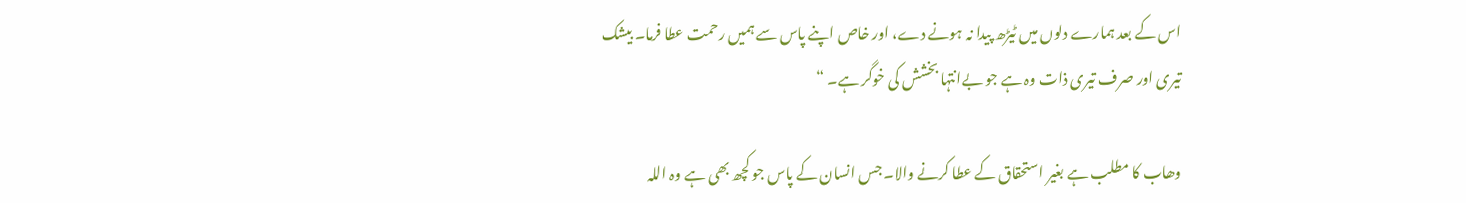اس کے بعد ہمارے دلوں میں ٹیڑھ پیدا نہ ہونے دے، اور خاص اپنے پاس سے ہمیں رحمت عطا فرما۔ بیشک تیری اور صرف تیری ذات وہ ہے جو بےانتہا بخشش کی خوگر ہے۔ “

وھاب کا مطلب ہے بغیر استحقاق کے عطا کرنے والا۔ جس انسان کے پاس جو کچھ بھی ہے وہ اللہ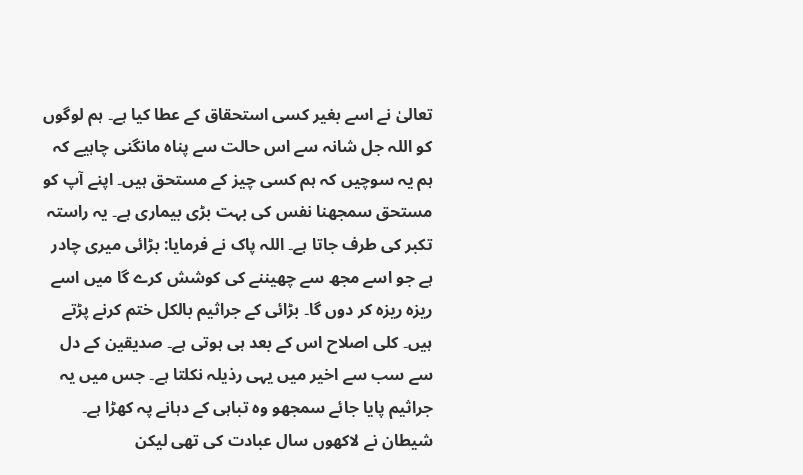تعالیٰ نے اسے بغیر کسی استحقاق کے عطا کیا ہے۔ ہم لوگوں کو اللہ جل شانہ سے اس حالت سے پناہ مانگنی چاہیے کہ ہم یہ سوچیں کہ ہم کسی چیز کے مستحق ہیں۔ اپنے آپ کو مستحق سمجھنا نفس کی بہت بڑی بیماری ہے۔ یہ راستہ تکبر کی طرف جاتا ہے۔ اللہ پاک نے فرمایا: بڑائی میری چادر ہے جو اسے مجھ سے چھیننے کی کوشش کرے گا میں اسے ریزہ ریزہ کر دوں گا۔ بڑائی کے جراثیم بالکل ختم کرنے پڑتے ہیں۔ کلی اصلاح اس کے بعد ہی ہوتی ہے۔ صدیقین کے دل سے سب سے اخیر میں یہی رذیلہ نکلتا ہے۔ جس میں یہ جراثیم پایا جائے سمجھو وہ تباہی کے دہانے پہ کھڑا ہے۔ شیطان نے لاکھوں سال عبادت کی تھی لیکن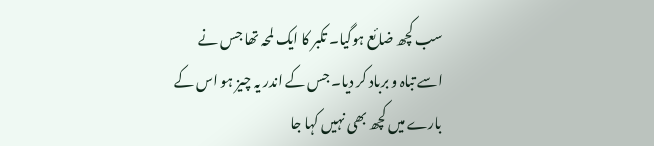سب کچھ ضائع ہوگیا۔ تکبر کا ایک لمحہ تھا جس نے اسے تباہ و برباد کر دیا۔ جس کے اندر یہ چیز ہو اس کے بارے میں کچھ بھی نہیں کہا جا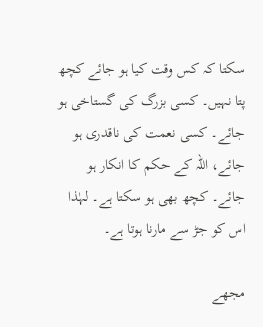سکتا کہ کس وقت کیا ہو جائے کچھ پتا نہیں۔ کسی بزرگ کی گستاخی ہو جائے۔ کسی نعمت کی ناقدری ہو جائے، اللہ کے حکم کا انکار ہو جائے۔ کچھ بھی ہو سکتا ہے۔ لہٰذا اس کو جڑ سے مارنا ہوتا ہے۔

مجھے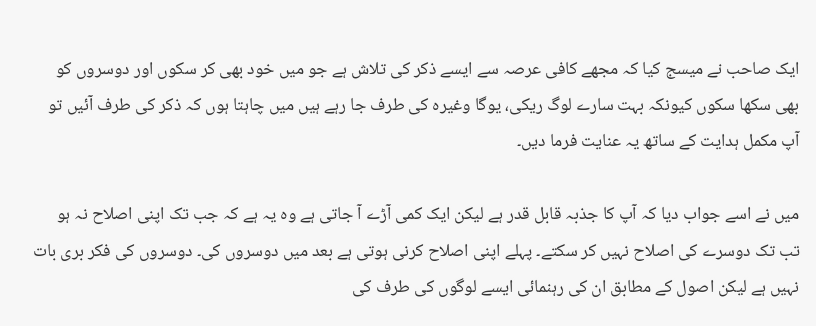ایک صاحب نے میسج کیا کہ مجھے کافی عرصہ سے ایسے ذکر کی تلاش ہے جو میں خود بھی کر سکوں اور دوسروں کو بھی سکھا سکوں کیونکہ بہت سارے لوگ ریکی، یوگا وغیرہ کی طرف جا رہے ہیں میں چاہتا ہوں کہ ذکر کی طرف آئیں تو آپ مکمل ہدایت کے ساتھ یہ عنایت فرما دیں۔

میں نے اسے جواب دیا کہ آپ کا جذبہ قابل قدر ہے لیکن ایک کمی آڑے آ جاتی ہے وہ یہ ہے کہ جب تک اپنی اصلاح نہ ہو تب تک دوسرے کی اصلاح نہیں کر سکتے۔ پہلے اپنی اصلاح کرنی ہوتی ہے بعد میں دوسروں کی۔ دوسروں کی فکر بری بات نہیں ہے لیکن اصول کے مطابق ان کی رہنمائی ایسے لوگوں کی طرف کی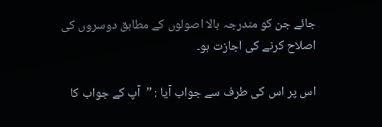جائے جن کو مندرجہ بالا اصولوں کے مطابق دوسروں کی اصلاح کرنے کی اجازت ہو۔

اس پر اس کی طرف سے جواب آیا : ”آپ کے جواب کا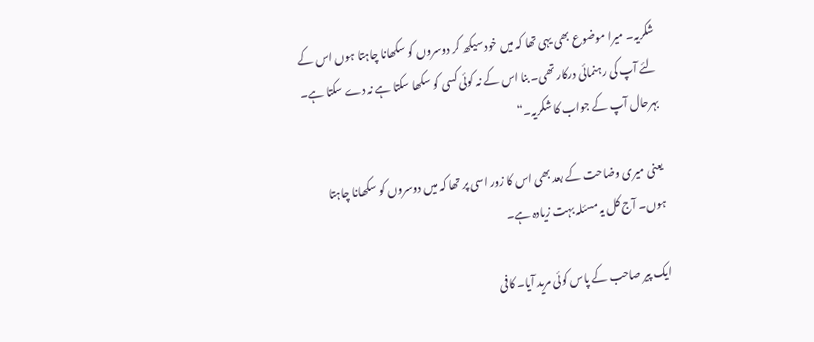شکریہ۔ میرا موضوع بھی یہی تھا کہ میں خود سیکھ کر دوسروں کو سکھانا چاہتا ہوں اس کے لئے آپ کی رہنمائی درکار تھی۔ بنا اس کے نہ کوئی کسی کو سکھا سکتا ہے نہ دے سکتا ہے۔ بہرحال آپ کے جواب کا شکریہ۔“

یعنی میری وضاحت کے بعد بھی اس کا زور اسی پر تھا کہ میں دوسروں کو سکھانا چاہتا ہوں۔ آج کل یہ مسئلہ بہت زیادہ ہے۔

ایک پیر صاحب کے پاس کوئی مرید آیا۔ کافی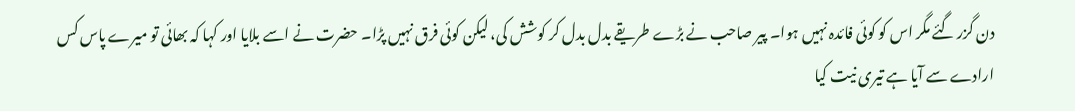دن گزر گئے مگر اس کو کوئی فائدہ نہیں ہوا۔ پیر صاحب نے بڑے طریقے بدل بدل کر کوشش کی، لیکن کوئی فرق نہیں پڑا۔ حضرت نے اسے بلایا اور کہا کہ بھائی تو میرے پاس کس ارادے سے آیا ہے تیری نیت کیا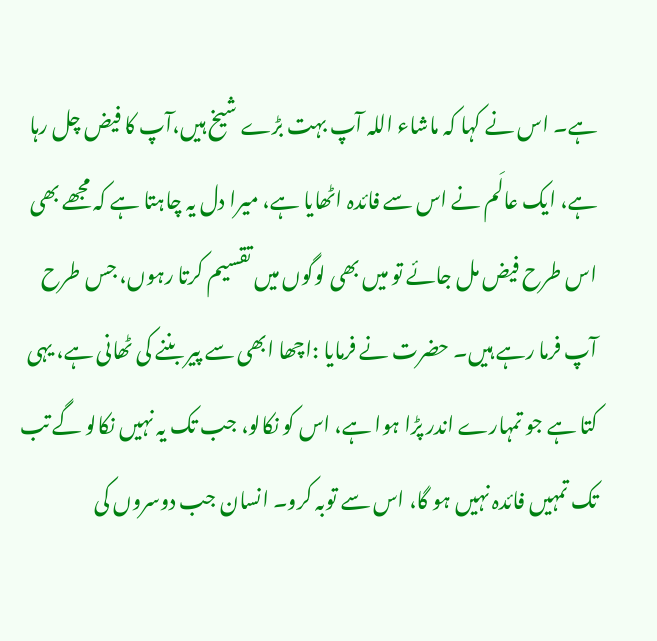ہے۔ اس نے کہا کہ ماشاء اللہ آپ بہت بڑے شیخ ہیں،آپ کا فیض چل رہا ہے، ایک عالَم نے اس سے فائدہ اٹھایا ہے، میرا دل یہ چاہتا ہے کہ مجھے بھی اس طرح فیض مل جائے تو میں بھی لوگوں میں تقسیم کرتا رہوں، جس طرح آپ فرما رہے ہیں۔ حضرت نے فرمایا :اچھا ابھی سے پیر بننے کی ٹھانی ہے، یہی کتا ہے جو تمہارے اندر پڑا ہوا ہے، اس کو نکالو، جب تک یہ نہیں نکالو گے تب تک تمہیں فائدہ نہیں ہو گا، اس سے توبہ کرو۔ انسان جب دوسروں کی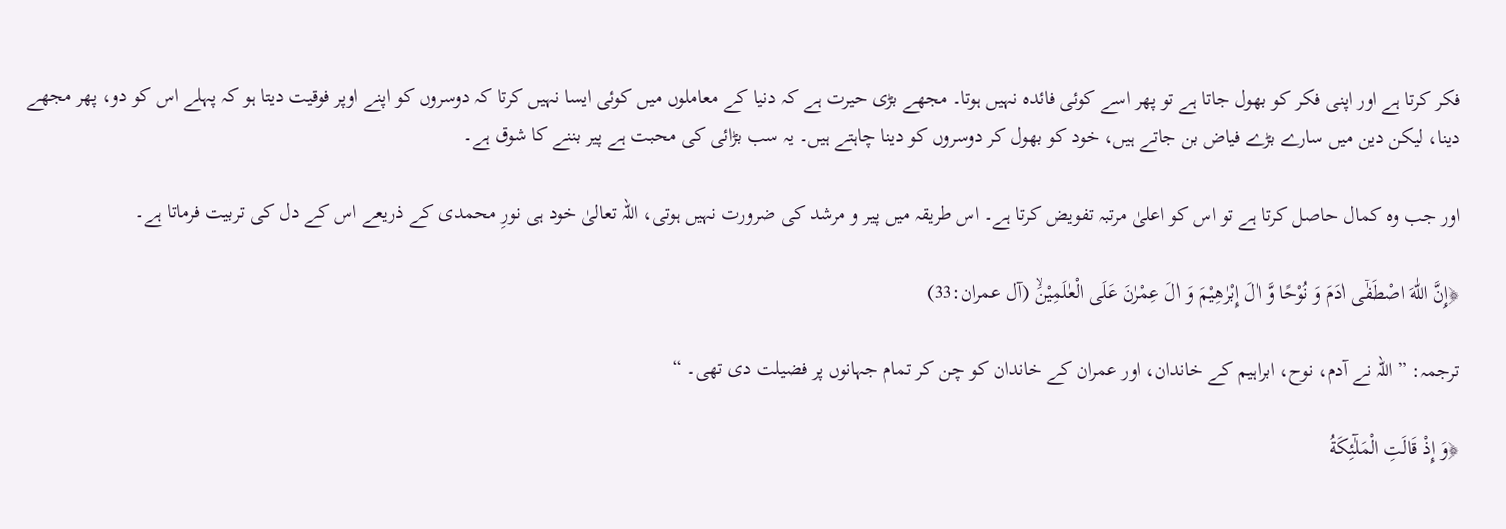فکر کرتا ہے اور اپنی فکر کو بھول جاتا ہے تو پھر اسے کوئی فائدہ نہیں ہوتا۔ مجھے بڑی حیرت ہے کہ دنیا کے معاملوں میں کوئی ایسا نہیں کرتا کہ دوسروں کو اپنے اوپر فوقیت دیتا ہو کہ پہلے اس کو دو، پھر مجھے دینا، لیکن دین میں سارے بڑے فیاض بن جاتے ہیں، خود کو بھول کر دوسروں کو دینا چاہتے ہیں۔ یہ سب بڑائی کی محبت ہے پیر بننے کا شوق ہے۔

اور جب وہ کمال حاصل کرتا ہے تو اس کو اعلیٰ مرتبہ تفویض کرتا ہے۔ اس طریقہ میں پیر و مرشد کی ضرورت نہیں ہوتی، اللہ تعالیٰ خود ہی نورِ محمدی کے ذریعے اس کے دل کی تربیت فرماتا ہے۔

﴿إِنَّ اللّٰهَ اصْطَفٰۤى اٰدَمَ وَ نُوْحًا وَّ اٰلَ إِبْرٰهِیْمَ وَ اٰلَ عِمْرٰنَ عَلَى الْعٰلَمِیْنَۙ (آل عمران:33)

ترجمہ: ” اللہ نے آدم، نوح، ابراہیم کے خاندان، اور عمران کے خاندان کو چن کر تمام جہانوں پر فضیلت دی تھی۔ “

﴿وَ إِذْ قَالَتِ الْمَلٰٓئِكَةُ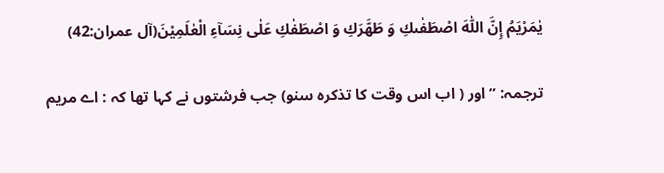یٰمَرْیَمُ إِنَّ اللّٰهَ اصْطَفٰىكِ وَ طَهَّرَكِ وَ اصْطَفٰكِ عَلٰى نِسَآءِ الْعٰلَمِیْنَ(آل عمران:42)

ترجمہ: ” اور ( اب اس وقت کا تذکرہ سنو) جب فرشتوں نے کہا تھا کہ : اے مریم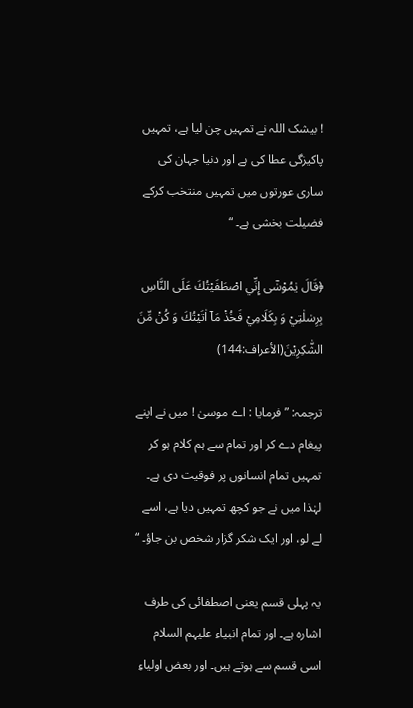! بیشک اللہ نے تمہیں چن لیا ہے، تمہیں پاکیزگی عطا کی ہے اور دنیا جہان کی ساری عورتوں میں تمہیں منتخب کرکے فضیلت بخشی ہے۔ “

﴿قَالَ یٰمُوْسٰۤى إِنِّي اصْطَفَیْتُكَ عَلَى النَّاسِ بِرِسٰلٰتِيْ وَ بِكَلَامِيْ فَخُذْ مَاۤ اٰتَیْتُكَ وَ كُنْ مِّنَ الشّٰكِرِیْنَ(الأعراف:144)

ترجمہ: ” فرمایا : اے موسیٰ ! میں نے اپنے پیغام دے کر اور تمام سے ہم کلام ہو کر تمہیں تمام انسانوں پر فوقیت دی ہے۔ لہٰذا میں نے جو کچھ تمہیں دیا ہے، اسے لے لو، اور ایک شکر گزار شخص بن جاؤ۔ “

یہ پہلی قسم یعنی اصطفائی کی طرف اشارہ ہے۔ اور تمام انبیاء علیہم السلام اسی قسم سے ہوتے ہیں۔ اور بعض اولیاءِ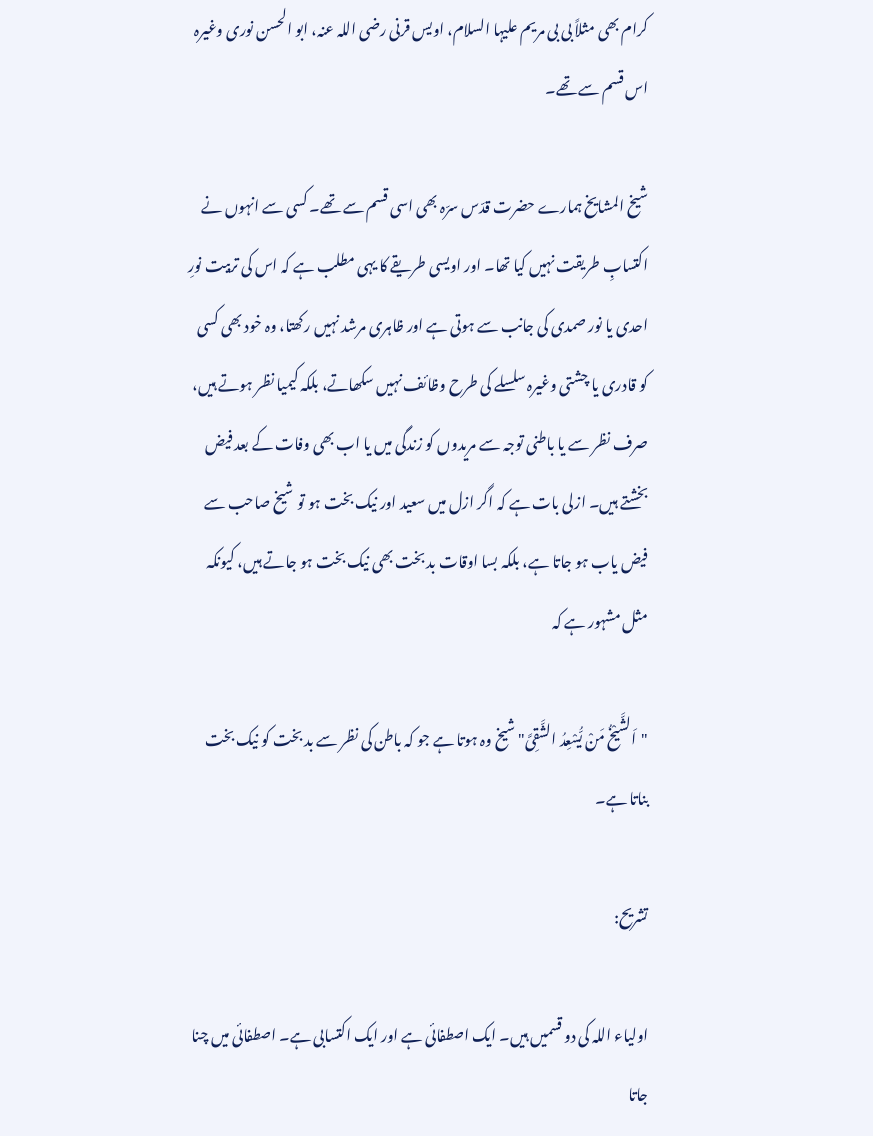کرام بھی مثلاً بی بی مریم علیہا السلام، اویس قرنی رضی اللہ عنہ، ابو الحسن نوری وغیرہ اس قسم سے تھے۔

شیخ المشایخ ہمارے حضرت قدّس سرّہ بھی اسی قسم سے تھے۔ کسی سے انہوں نے اکتسابِ طریقت نہیں کیا تھا۔ اور اویسی طریقے کا یہی مطلب ہے کہ اس کی تربیت نورِ احدی یا نور صمدی کی جانب سے ہوتی ہے اور ظاہری مرشد نہیں رکھتا، وہ خود بھی کسی کو قادری یا چشتی وغیرہ سلسلے کی طرح وظائف نہیں سکھاتے، بلکہ کیمیا نظر ہوتے ہیں، صرف نظر سے یا باطنی توجہ سے مریدوں کو زندگی میں یا اب بھی وفات کے بعد فیض بخشتے ہیں۔ ازلی بات ہے کہ اگر ازل میں سعید اور نیک بخت ہو تو شیخ صاحب سے فیض یاب ہو جاتا ہے، بلکہ بسا اوقات بد بخت بھی نیک بخت ہو جاتے ہیں، کیونکہ مثل مشہور ہے کہ

"اَلشَّیْخُ مَنْ يُّسْعِدُ الشَّقِیَّ" شیخ وہ ہوتا ہے جو کہ باطن کی نظر سے بد بخت کو نیک بخت بناتا ہے۔

تشریح:

اولیاء اللہ کی دو قسمیں ہیں۔ ایک اصطفائی ہے اور ایک اکتسابی ہے۔ اصطفائی میں چنا جاتا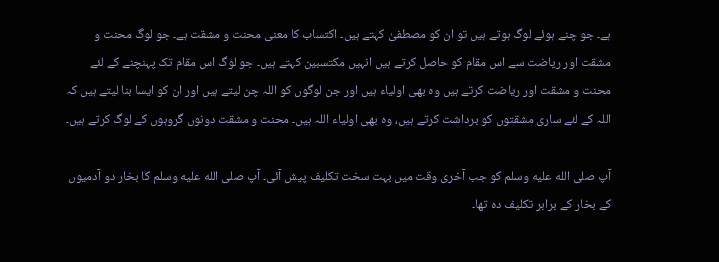ہے۔ جو چنے ہوئے لوگ ہوتے ہیں تو ان کو مصطفیٰ کہتے ہیں۔ اکتساب کا معنی محنت و مشقت ہے۔ جو لوگ محنت و مشقت اور ریاضت سے اس مقام کو حاصل کرتے ہیں انہیں مکتسبین کہتے ہیں۔ جو لوگ اس مقام تک پہنچنے کے لئے محنت و مشقت اور ریاضت کرتے ہیں وہ بھی اولیاء ہیں اور جن لوگوں کو اللہ چن لیتے ہیں اور ان کو ایسا بنا لیتے ہیں کہ اللہ کے لئے ساری مشقتوں کو برداشت کرتے ہیں، وہ بھی اولیاء اللہ ہیں۔ محنت و مشقت دونوں گروہوں کے لوگ کرتے ہیں۔

آپ صلى الله عليه وسلم کو جب آخری وقت میں بہت سخت تکلیف پیش آئی۔ آپ صلى الله عليه وسلم کا بخار دو آدمیوں کے بخار کے برابر تکلیف دہ تھا۔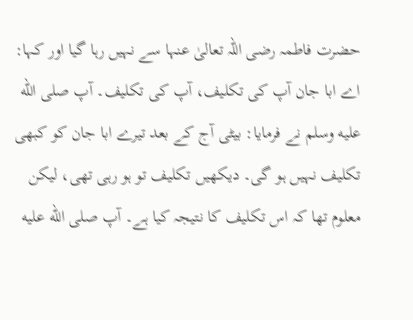حضرت فاطمہ رضی اللہ تعالیٰ عنہا سے نہیں رہا گیا اور کہا: اے ابا جان آپ کی تکلیف، آپ کی تکلیف۔ آپ صلى الله عليه وسلم نے فرمایا: بیٹی آج کے بعد تیرے ابا جان کو کبھی تکلیف نہیں ہو گی۔ دیکھیں تکلیف تو ہو رہی تھی، لیکن معلوم تھا کہ اس تکلیف کا نتیجہ کیا ہے۔ آپ صلى الله عليه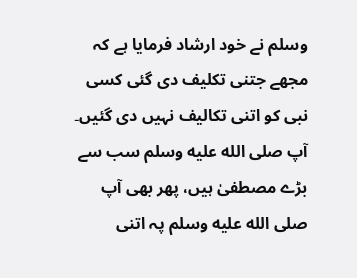وسلم نے خود ارشاد فرمایا ہے کہ مجھے جتنی تکلیف دی گئی کسی نبی کو اتنی تکالیف نہیں دی گئیں۔ آپ صلى الله عليه وسلم سب سے بڑے مصطفیٰ ہیں، پھر بھی آپ صلى الله عليه وسلم پہ اتنی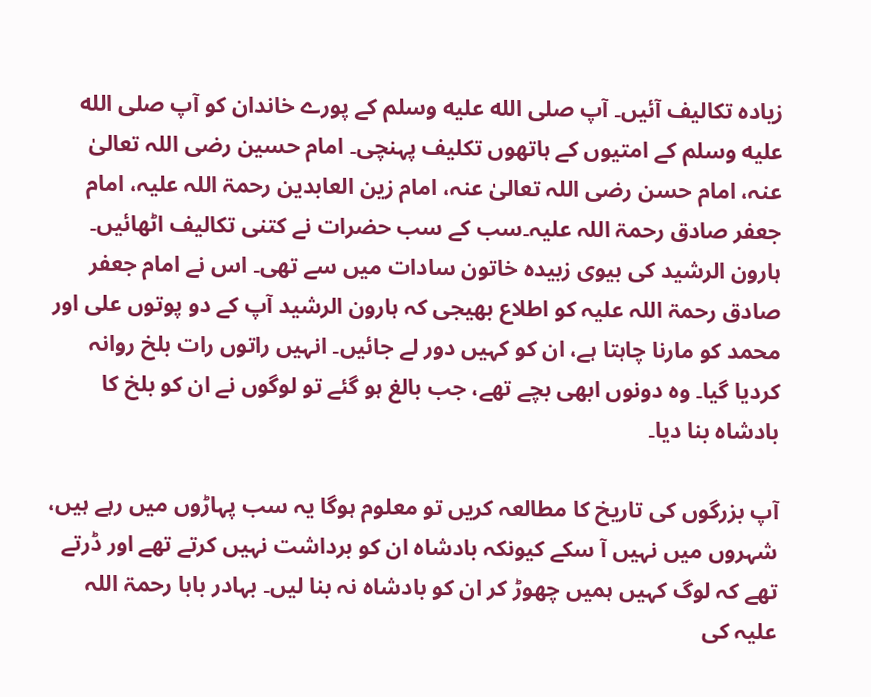زیادہ تکالیف آئیں۔ آپ صلى الله عليه وسلم کے پورے خاندان کو آپ صلى الله عليه وسلم کے امتیوں کے ہاتھوں تکلیف پہنچی۔ امام حسین رضی اللہ تعالیٰ عنہ، امام حسن رضی اللہ تعالیٰ عنہ، امام زین العابدین رحمۃ اللہ علیہ، امام جعفر صادق رحمۃ اللہ علیہ۔سب کے سب حضرات نے کتنی تکالیف اٹھائیں۔ ہارون الرشید کی بیوی زبیدہ خاتون سادات میں سے تھی۔ اس نے امام جعفر صادق رحمۃ اللہ علیہ کو اطلاع بھیجی کہ ہارون الرشید آپ کے دو پوتوں علی اور محمد کو مارنا چاہتا ہے، ان کو کہیں دور لے جائیں۔ انہیں راتوں رات بلخ روانہ کردیا گیا۔ وہ دونوں ابھی بچے تھے، جب بالغ ہو گئے تو لوگوں نے ان کو بلخ کا بادشاہ بنا دیا۔

آپ بزرگوں کی تاریخ کا مطالعہ کریں تو معلوم ہوگا یہ سب پہاڑوں میں رہے ہیں، شہروں میں نہیں آ سکے کیونکہ بادشاہ ان کو برداشت نہیں کرتے تھے اور ڈرتے تھے کہ لوگ کہیں ہمیں چھوڑ کر ان کو بادشاہ نہ بنا لیں۔ بہادر بابا رحمۃ اللہ علیہ کی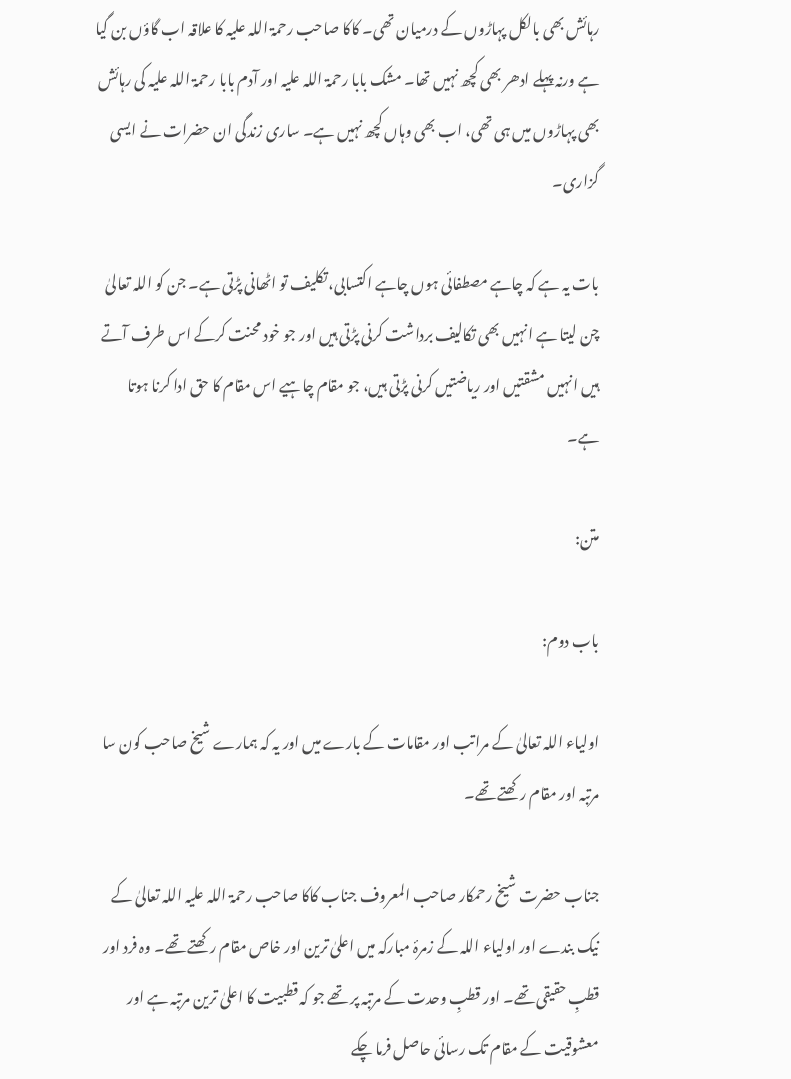رہائش بھی بالکل پہاڑوں کے درمیان تھی۔ کاکا صاحب رحمۃ اللہ علیہ کا علاقہ اب گاؤں بن گیا ہے ورنہ پہلے ادھر بھی کچھ نہیں تھا۔ مشک بابا رحمۃ اللہ علیہ اور آدم بابا رحمۃ اللہ علیہ کی رہائش بھی پہاڑوں میں ہی تھی، اب بھی وہاں کچھ نہیں ہے۔ ساری زندگی ان حضرات نے ایسی گزاری۔

بات یہ ہے کہ چاہے مصطفائی ہوں چاہے اکتسابی، تکلیف تو اٹھانی پڑتی ہے۔ جن کو اللہ تعالیٰ چن لیتا ہے انہیں بھی تکالیف برداشت کرنی پڑتی ہیں اور جو خود محنت کرکے اس طرف آتے ہیں انہیں مشقتیں اور ریاضتیں کرنی پڑتی ہیں، جو مقام چاہیے اس مقام کا حق ادا کرنا ہوتا ہے۔

متن:

باب دوم:

اولیاء اللہ تعالیٰ کے مراتب اور مقامات کے بارے میں اور یہ کہ ہمارے شیخ صاحب کون سا مرتبہ اور مقام رکھتے تھے۔

جناب حضرت شیخ رحمکار صاحب المعروف جناب کاکا صاحب رحمۃ اللہ علیہ اللہ تعالیٰ کے نیک بندے اور اولیاء اللہ کے زمرۂ مبارکہ میں اعلیٰ ترین اور خاص مقام رکھتے تھے۔ وہ فرد اور قطبِ حقیقی تھے۔ اور قطبِ وحدت کے مرتبہ پر تھے جو کہ قطبیت کا اعلیٰ ترین مرتبہ ہے اور معشوقیت کے مقام تک رسائی حاصل فرما چکے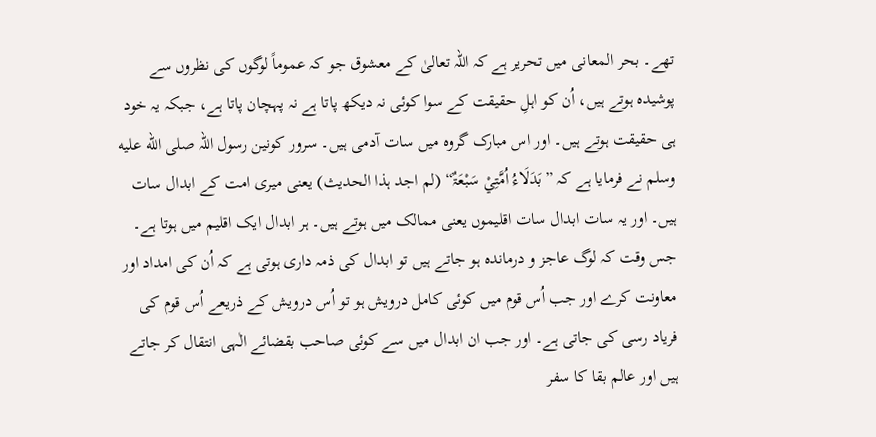تھے۔ بحر المعانی میں تحریر ہے کہ اللہ تعالیٰ کے معشوق جو کہ عموماً لوگوں کی نظروں سے پوشیدہ ہوتے ہیں، اُن کو اہلِ حقیقت کے سوا کوئی نہ دیکھ پاتا ہے نہ پہچان پاتا ہے، جبکہ یہ خود ہی حقیقت ہوتے ہیں۔ اور اس مبارک گروہ میں سات آدمی ہیں۔ سرور کونین رسول اللہ صلى الله عليه وسلم نے فرمایا ہے کہ ”بَدَلَاءُ اُمَّتِيْ سَبْعَۃٌ“ (لم اجد ہذا الحدیث) یعنی میری امت کے ابدال سات ہیں۔ اور یہ سات ابدال سات اقلیموں یعنی ممالک میں ہوتے ہیں۔ ہر ابدال ایک اقلیم میں ہوتا ہے۔ جس وقت کہ لوگ عاجز و درماندہ ہو جاتے ہیں تو ابدال کی ذمہ داری ہوتی ہے کہ اُن کی امداد اور معاونت کرے اور جب اُس قوم میں کوئی کامل درویش ہو تو اُس درویش کے ذریعے اُس قوم کی فریاد رسی کی جاتی ہے۔ اور جب ان ابدال میں سے کوئی صاحب بقضائے الٰہی انتقال کر جاتے ہیں اور عالم بقا کا سفر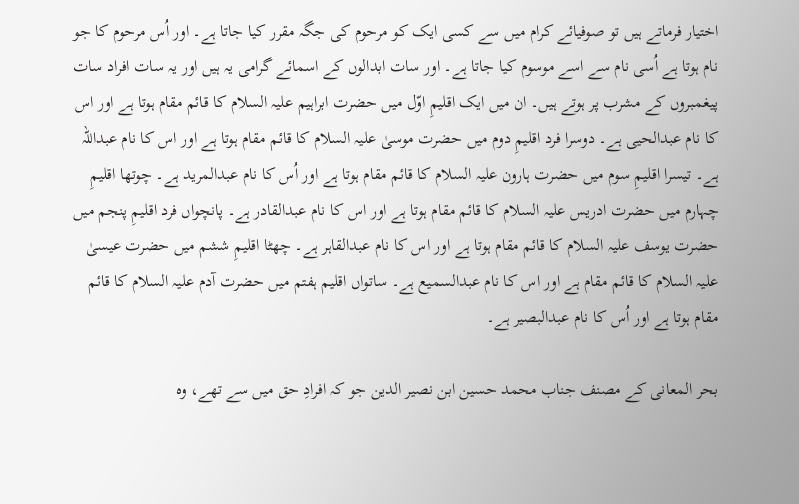اختیار فرماتے ہیں تو صوفیائے کرام میں سے کسی ایک کو مرحوم کی جگہ مقرر کیا جاتا ہے۔ اور اُس مرحوم کا جو نام ہوتا ہے اُسی نام سے اسے موسوم کیا جاتا ہے۔ اور سات ابدالوں کے اسمائے گرامی یہ ہیں اور یہ سات افراد سات پیغمبروں کے مشرب پر ہوتے ہیں۔ ان میں ایک اقلیمِ اوّل میں حضرت ابراہیم علیہ السلام کا قائم مقام ہوتا ہے اور اس کا نام عبدالحیی ہے۔ دوسرا فرد اقلیمِ دوم میں حضرت موسیٰ علیہ السلام کا قائم مقام ہوتا ہے اور اس کا نام عبداللہ ہے۔ تیسرا اقلیمِ سوم میں حضرت ہارون علیہ السلام کا قائم مقام ہوتا ہے اور اُس کا نام عبدالمرید ہے۔ چوتھا اقلیمِ چہارم میں حضرت ادریس علیہ السلام کا قائم مقام ہوتا ہے اور اس کا نام عبدالقادر ہے۔ پانچواں فرد اقلیمِ پنجم میں حضرت یوسف علیہ السلام کا قائم مقام ہوتا ہے اور اس کا نام عبدالقاہر ہے۔ چھٹا اقلیمِ ششم میں حضرت عیسیٰ علیہ السلام کا قائم مقام ہے اور اس کا نام عبدالسمیع ہے۔ ساتواں اقلیم ہفتم میں حضرت آدم علیہ السلام کا قائم مقام ہوتا ہے اور اُس کا نام عبدالبصیر ہے۔

بحر المعانی کے مصنف جناب محمد حسین ابن نصیر الدین جو کہ افرادِ حق میں سے تھے، وہ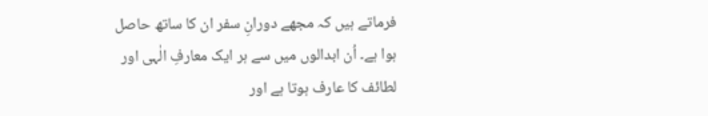فرماتے ہیں کہ مجھے دورانِ سفر ان کا ساتھ حاصل ہوا ہے۔ اُن ابدالوں میں سے ہر ایک معارفِ الٰہی اور لطائف کا عارف ہوتا ہے اور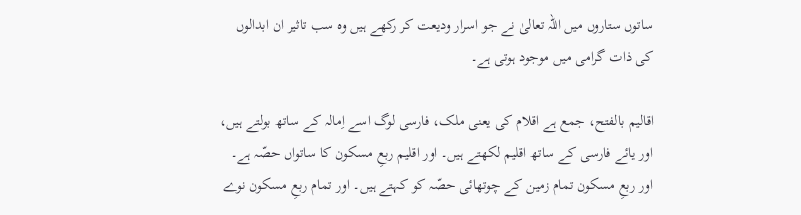ساتوں ستاروں میں اللہ تعالیٰ نے جو اسرار ودیعت کر رکھے ہیں وہ سب تاثیر ان ابدالوں کی ذات گرامی میں موجود ہوتی ہے۔

اقالیم بالفتح، جمع ہے اقلام کی یعنی ملک، فارسی لوگ اسے اِمالہ کے ساتھ بولتے ہیں، اور یائے فارسی کے ساتھ اقلیم لکھتے ہیں۔ اور اقلیم ربعِ مسکون کا ساتواں حصّہ ہے۔ اور ربعِ مسکون تمام زمین کے چوتھائی حصّہ کو کہتے ہیں۔ اور تمام ربعِ مسکون نوے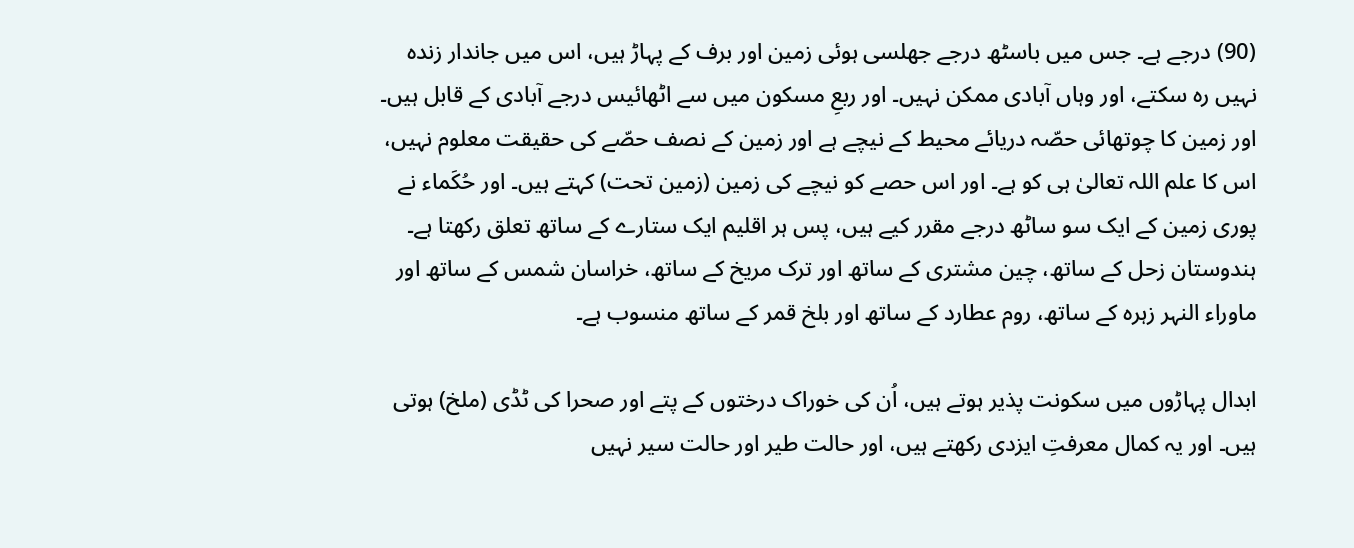(90) درجے ہے۔ جس میں باسٹھ درجے جھلسی ہوئی زمین اور برف کے پہاڑ ہیں، اس میں جاندار زندہ نہیں رہ سکتے، اور وہاں آبادی ممکن نہیں۔ اور ربعِ مسکون میں سے اٹھائیس درجے آبادی کے قابل ہیں۔ اور زمین کا چوتھائی حصّہ دریائے محیط کے نیچے ہے اور زمین کے نصف حصّے کی حقیقت معلوم نہیں، اس کا علم اللہ تعالیٰ ہی کو ہے۔ اور اس حصے کو نیچے کی زمین (زمین تحت) کہتے ہیں۔ اور حُکَماء نے پوری زمین کے ایک سو ساٹھ درجے مقرر کیے ہیں، پس ہر اقلیم ایک ستارے کے ساتھ تعلق رکھتا ہے۔ ہندوستان زحل کے ساتھ، چین مشتری کے ساتھ اور ترک مریخ کے ساتھ، خراسان شمس کے ساتھ اور ماوراء النہر زہرہ کے ساتھ، روم عطارد کے ساتھ اور بلخ قمر کے ساتھ منسوب ہے۔

ابدال پہاڑوں میں سکونت پذیر ہوتے ہیں، اُن کی خوراک درختوں کے پتے اور صحرا کی ٹڈی (ملخ) ہوتی ہیں۔ اور یہ کمال معرفتِ ایزدی رکھتے ہیں، اور حالت طیر اور حالت سیر نہیں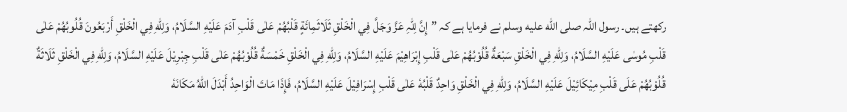رکھتے ہیں۔ رسول اللہ صلى الله عليه وسلم نے فرمایا ہے کہ ”إِنَّ لِلّٰہِ عَزَّ وَجَلَّ فِي الْخَلْقِ ثَلَاثَمِائَةٍ قَلْبُهُمْ عَلٰى قَلْبِ آدَمَ عَلَيْهِ السَّلَامُ، وَلِلّٰهِ فِي الْخَلْقِ أَرْبَعُونَ قُلُوبُهُمْ عَلٰى قَلْبِ مُوسٰى عَلَيْهِ السَّلَامُ، وَلِلّٰهِ فِي الْخَلْقِ سَبْعَةٌ قُلُوْبُهُمْ عَلٰى قَلْبِ إِبْرَاهِيْمَ عَلَيْهِ السَّلَامُ، وَلِلّٰهِ فِي الْخَلْقِ خَمْسَةٌ قُلُوْبُهُمْ عَلٰى قَلْبِ جِبْرِيْلَ عَلَيْهِ السَّلَامُ، وَلِلّٰهِ فِي الْخَلْقِ ثَلَاثَةٌ قُلُوْبُهُمْ عَلَى قَلْبِ مِيْكَائِيْلَ عَلَيْهِ السَّلَامُ، وَلِلّٰهِ فِي الْخَلْقِ وَاحِدٌ قَلْبُهٗ عَلٰى قَلْبِ إِسْرَافِيْلَ عَلَيْهِ السَّلَامُ، فَإِذَا مَاتَ الْوَاحِدُ أَبْدَلَ اللّٰهُ مَكَانَهٗ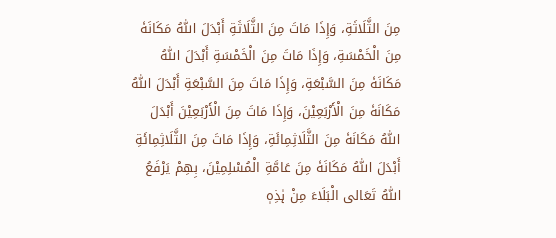مِنَ الثَّلَاثَةِ، وَإِذَا مَاتَ مِنَ الثَّلَاثَةِ أَبْدَلَ اللّٰهُ مَكَانَهٗ مِنَ الْخَمْسَةِ، وَإِذَا مَاتَ مِنَ الْخَمْسَةِ أَبْدَلَ اللّٰهُ مَكَانَهٗ مِنَ السَّبْعَةِ، وَإِذَا مَاتَ مِنَ السَّبْعَةِ أَبْدَلَ اللّٰهُ مَكَانَهٗ مِنَ الْأَرْبَعِيْنَ، وَإِذَا مَاتَ مِنَ الْأَرْبَعِيْنَ أَبْدَلَ اللّٰہُ مَكَانَهٗ مِنَ الثَّلَاثِمِائَةِ، وَإِذَا مَاتَ مِنَ الثَّلَاثِمِائَةِ أَبْدَلَ اللّٰهُ مَكَانَهٗ مِنَ عَامَّةِ الْمُسْلِمِيْنَ، بِهِمْ يَرْفَعُ اللّٰهُ تَعَالى الْبَلَاءَ مِنْ ہٰذِہٖ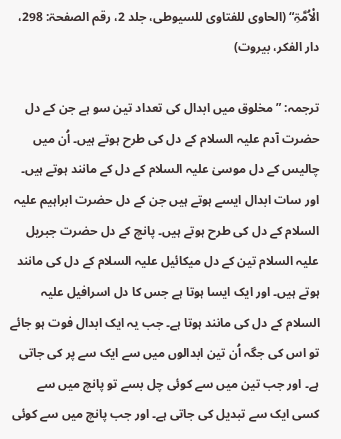الْاُمَّۃِ“ (الحاوی للفتاوی للسیوطی، جلد 2، رقم الصفحۃ: 298، دار الفکر، بیروت)

ترجمہ: ”مخلوق میں ابدال کی تعداد تین سو ہے جن کے دل حضرت آدم علیہ السلام کے دل کی طرح ہوتے ہیں۔ اُن میں چالیس کے دل موسیٰ علیہ السلام کے دل کے مانند ہوتے ہیں۔ اور سات ابدال ایسے ہوتے ہیں جن کے دل حضرت ابراہیم علیہ السلام کے دل کی طرح ہوتے ہیں۔ پانچ کے دل حضرت جبریل علیہ السلام تین کے دل میکائیل علیہ السلام کے دل کی مانند ہوتے ہیں۔ اور ایک ایسا ہوتا ہے جس کا دل اسرافیل علیہ السلام کے دل کی مانند ہوتا ہے۔ جب یہ ایک ابدال فوت ہو جائے تو اس کی جگہ اُن تین ابدالوں میں سے ایک سے پر کی جاتی ہے۔ اور جب تین میں سے کوئی چل بسے تو پانچ میں سے کسی ایک سے تبدیل کی جاتی ہے۔ اور جب پانچ میں سے کوئی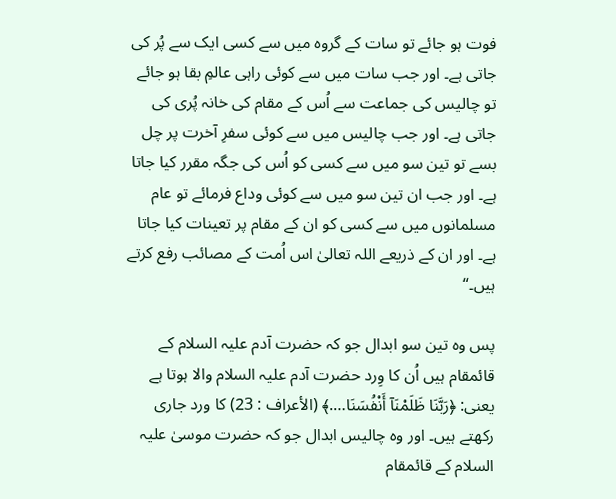فوت ہو جائے تو سات کے گروہ میں سے کسی ایک سے پُر کی جاتی ہے۔ اور جب سات میں سے کوئی راہی عالمِ بقا ہو جائے تو چالیس کی جماعت سے اُس کے مقام کی خانہ پُری کی جاتی ہے۔ اور جب چالیس میں سے کوئی سفرِ آخرت پر چل بسے تو تین سو میں سے کسی کو اُس کی جگہ مقرر کیا جاتا ہے۔ اور جب ان تین سو میں سے کوئی وداع فرمائے تو عام مسلمانوں میں سے کسی کو ان کے مقام پر تعینات کیا جاتا ہے۔ اور ان کے ذریعے اللہ تعالیٰ اس اُمت کے مصائب رفع کرتے ہیں۔“

پس وہ تین سو ابدال جو کہ حضرت آدم علیہ السلام کے قائمقام ہیں اُن کا وِرد حضرت آدم علیہ السلام والا ہوتا ہے یعنی: ﴿رَبَّنَا ظَلَمْنَآ أَنْفُسَنَا….﴾ (الأعراف : 23) کا ورد جاری رکھتے ہیں۔ اور وہ چالیس ابدال جو کہ حضرت موسیٰ علیہ السلام کے قائمقام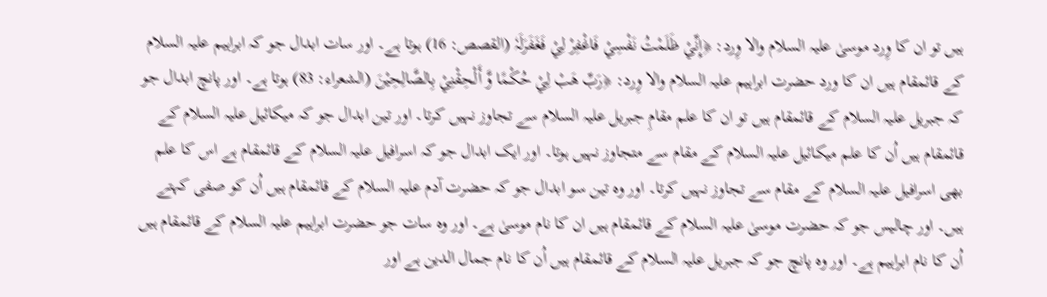ہیں تو ان کا وِرد موسیٰ علیہ السلام والا وِرد: ﴿إِنِّيْ ظَلَمْتُ نَفْسِيْ فَاغْفِرْ لِيْ فَغَفَرَلَہٗ (القصص: 16) ہوتا ہے۔ اور سات ابدال جو کہ ابراہیم علیہ السلام کے قائمقام ہیں ان کا ورد حضرت ابراہیم علیہ السلام والا وِرد: ﴿رَبِّ ھَبْ لِيْ حُکْمًا وَّ أَلْحِقْنِيْ بِالصَّالِحِیْنَ (الشعراء: 83) ہوتا ہے۔ اور پانچ ابدال جو کہ جبریل علیہ السلام کے قائمقام ہیں تو ان کا علم مقامِ جبریل علیہ السلام سے تجاوز نہیں کرتا۔ اور تین ابدال جو کہ میکائیل علیہ السلام کے قائمقام ہیں اُن کا علم میکائیل علیہ السلام کے مقام سے متجاوز نہیں ہوتا۔ اور ایک ابدال جو کہ اسرافیل علیہ السلام کے قائمقام ہے اس کا علم بھی اسرافیل علیہ السلام کے مقام سے تجاوز نہیں کرتا۔ اور وہ تین سو ابدال جو کہ حضرت آدم علیہ السلام کے قائمقام ہیں اُن کو صفی کہتے ہیں۔ اور چالیس جو کہ حضرت موسیٰ علیہ السلام کے قائمقام ہیں ان کا نام موسیٰ ہے۔ اور وہ سات جو حضرت ابراہیم علیہ السلام کے قائمقام ہیں اُن کا نام ابراہیم ہے۔ اور وہ پانچ جو کہ جبریل علیہ السلام کے قائمقام ہیں اُن کا نام جمال الدین ہے اور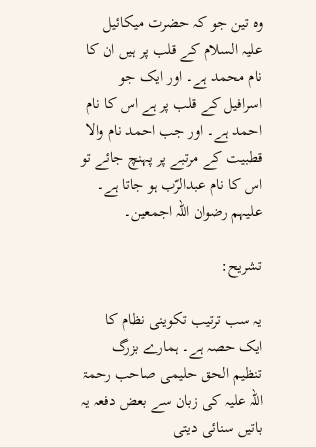وہ تین جو کہ حضرت میکائیل علیہ السلام کے قلب پر ہیں ان کا نام محمد ہے۔ اور ایک جو اسرافیل کے قلب پر ہے اس کا نام احمد ہے۔ اور جب احمد نام والا قطبیت کے مرتبے پر پہنچ جائے تو اس کا نام عبدالرّب ہو جاتا ہے۔ علیہم رضوان اللہ اجمعین۔

تشریح:

یہ سب ترتیب تکوینی نظام کا ایک حصہ ہے۔ ہمارے بزرگ تنظیم الحق حلیمی صاحب رحمۃ اللہ علیہ کی زبان سے بعض دفعہ یہ باتیں سنائی دیتی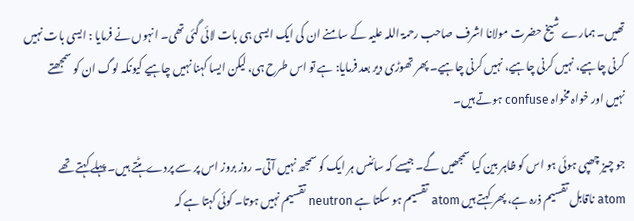تھیں۔ ہمارے شیخ حضرت مولانا اشرف صاحب رحمۃ اللہ علیہ کے سامنے ان کی ایک ایسی ہی بات لائی گئی تھی۔ انہوں نے فرمایا : ایسی بات نہیں کرنی چاہیے، نہیں کرنی چاہیے، نہیں کرنی چاہیے۔ پھر تھوڑی دیر بعد فرمایا: ہے تو اس طرح ہی، لیکن ایسا کہنا نہیں چاہیے کیونکہ لوگ ان کو سمجھتے نہیں اور خواہ مخواہ confuse ہوتے ہیں۔

جو چیز چھپی ہوئی ہو اس کو ظاہر بین کیا سمجھیں گے۔ جیسے کہ سائنس ہر ایک کو سمجھ نہیں آتی۔ روز بروز اس پر سے پردے ہٹتے ہیں۔ پہلے کہتے تھے atom ناقابل تقسیم ذرہ ہے، پھر کہتے ہیں atom تقسیم ہو سکتا ہے neutron تقسیم نہیں ہوتا۔ کوئی کہتا ہے کہ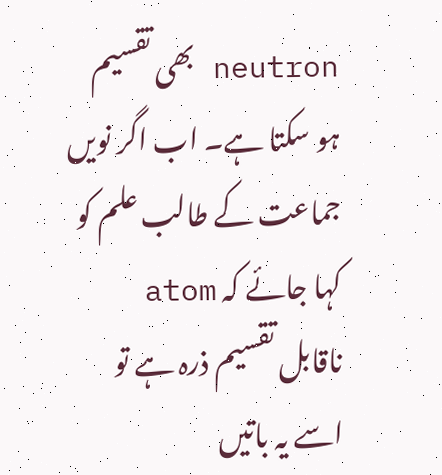neutron بھی تقسیم ہو سکتا ہے۔ اب اگر نویں جماعت کے طالب علم کو کہا جائے کہ atom ناقابل تقسیم ذرہ ہے تو اسے یہ باتیں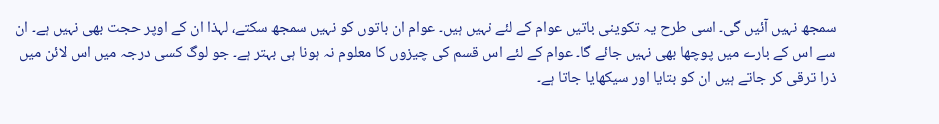سمجھ نہیں آئیں گی۔ اسی طرح یہ تکوینی باتیں عوام کے لئے نہیں ہیں۔ عوام ان باتوں کو نہیں سمجھ سکتے، لہذا ان کے اوپر حجت بھی نہیں ہے۔ ان سے اس کے بارے میں پوچھا بھی نہیں جائے گا۔ عوام کے لئے اس قسم کی چیزوں کا معلوم نہ ہونا ہی بہتر ہے۔ جو لوگ کسی درجہ میں اس لائن میں ذرا ترقی کر جاتے ہیں ان کو بتایا اور سیکھایا جاتا ہے۔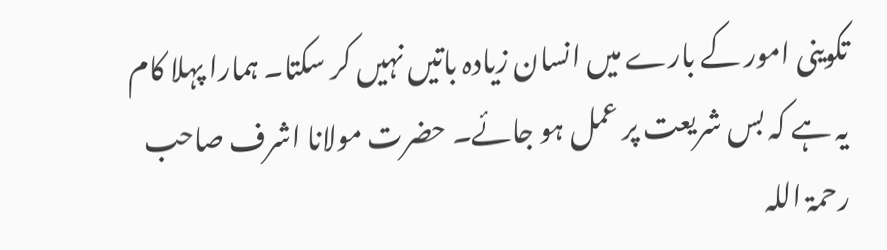تکوینی امور کے بارے میں انسان زیادہ باتیں نہیں کر سکتا۔ ہمارا پہلا کام یہ ہے کہ بس شریعت پر عمل ہو جائے۔ حضرت مولانا اشرف صاحب رحمۃ اللہ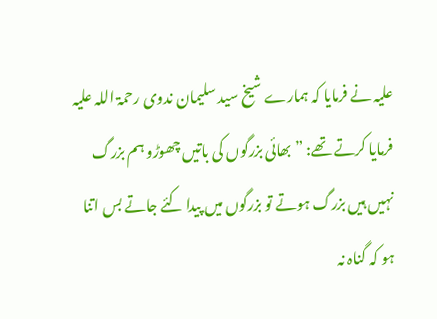علیہ نے فرمایا کہ ہمارے شیخ سید سلیمان ندوی رحمۃ اللہ علیہ فرمایا کرتے تھے: ”بھائی بزرگوں کی باتیں چھوڑو ہم بزرگ نہیں ہیں بزرگ ہوتے تو بزرگوں میں پیدا کئے جاتے بس اتنا ہو کہ گناہ نہ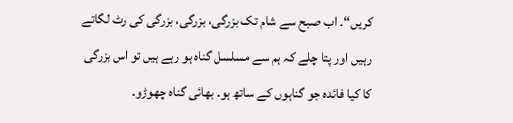کریں“۔ اب صبح سے شام تک بزرگی، بزرگی، بزرگی کی رٹ لگاتے رہیں اور پتا چلے کہ ہم سے مسلسل گناہ ہو رہے ہیں تو اس بزرگی کا کیا فائدہ جو گناہوں کے ساتھ ہو۔ بھائی گناہ چھوڑو۔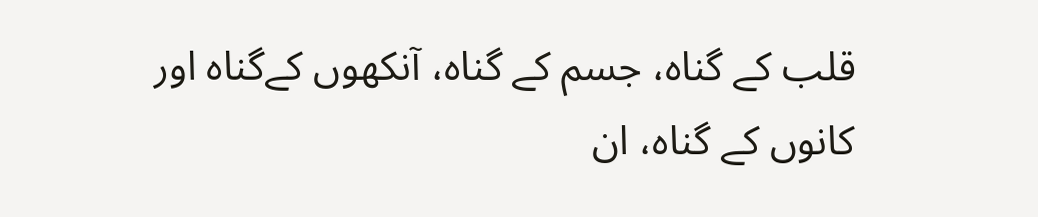قلب کے گناہ، جسم کے گناہ، آنکھوں کےگناہ اور کانوں کے گناہ، ان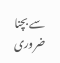سے بچنا ضروری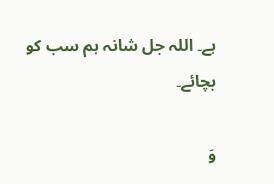ہے۔ اللہ جل شانہ ہم سب کو بچائے۔

وَ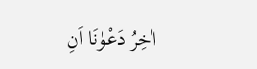اٰخِرُ دَعْوٰنَا اَنِ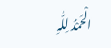الْحَمْدُ لِلّٰہِ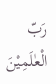رَبّ الْعٰلَمِیْنَ